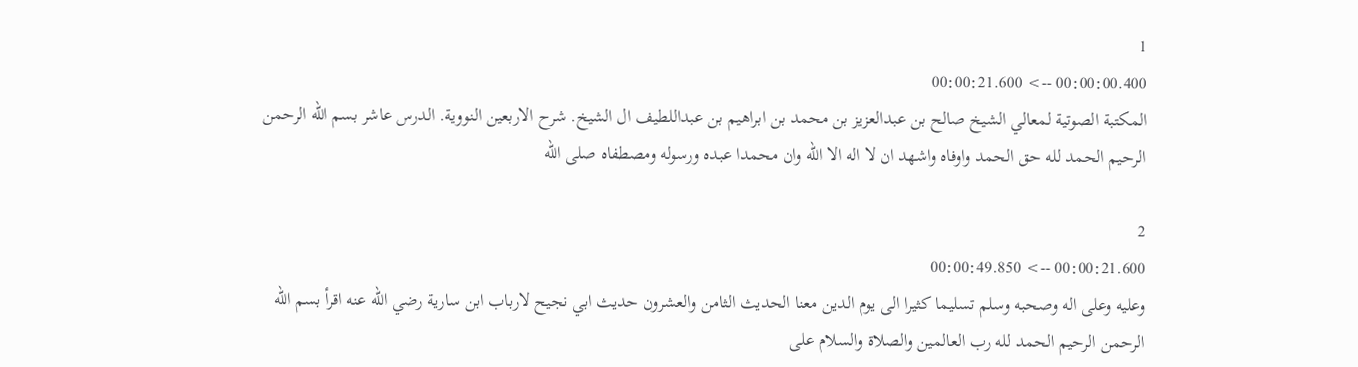1
00:00:00.400 --> 00:00:21.600
المكتبة الصوتية لمعالي الشيخ صالح بن عبدالعزيز بن محمد بن ابراهيم بن عبداللطيف ال الشيخ. شرح الاربعين النووية. الدرس عاشر بسم الله الرحمن الرحيم الحمد لله حق الحمد واوفاه واشهد ان لا اله الا الله وان محمدا عبده ورسوله ومصطفاه صلى الله

2
00:00:21.600 --> 00:00:49.850
وعليه وعلى اله وصحبه وسلم تسليما كثيرا الى يوم الدين معنا الحديث الثامن والعشرون حديث ابي نجيح لارباب ابن سارية رضي الله عنه اقرأ بسم الله الرحمن الرحيم الحمد لله رب العالمين والصلاة والسلام على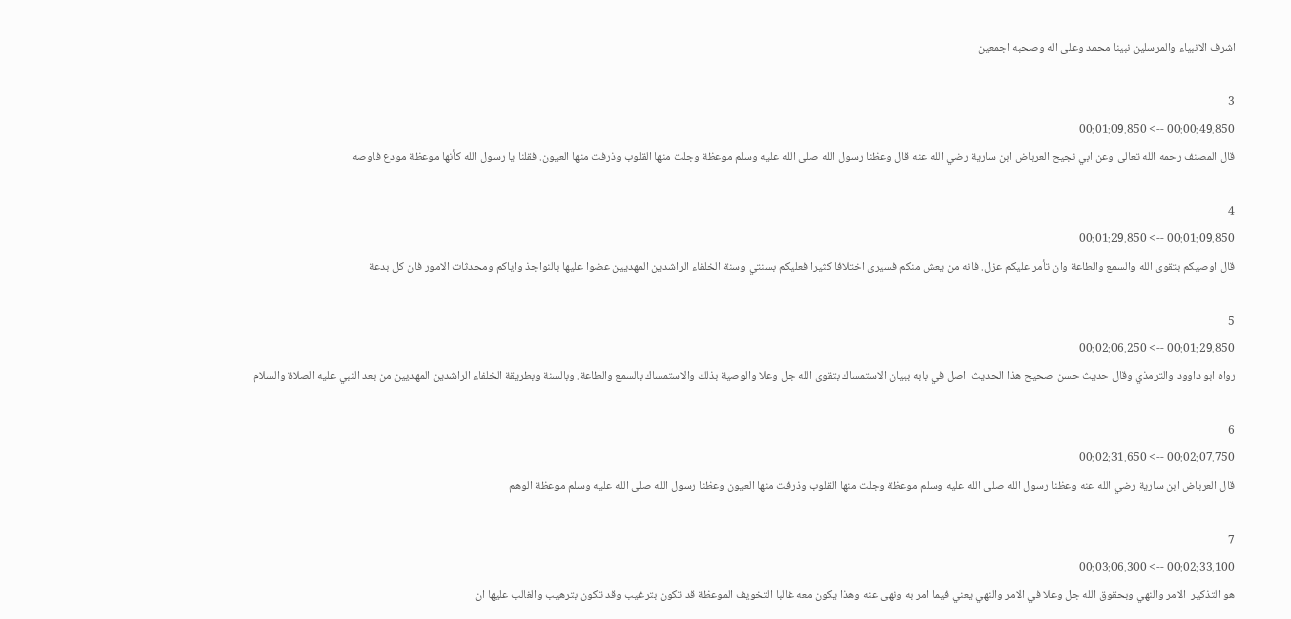اشرف الانبياء والمرسلين نبينا محمد وعلى اله وصحبه اجمعين

3
00:00:49.850 --> 00:01:09.850
قال المصنف رحمه الله تعالى وعن ابي نجيح العرباض ابن سارية رضي الله عنه قال وعظنا رسول الله صلى الله عليه وسلم موعظة وجلت منها القلوب وذرفت منها العيون. فقلنا يا رسول الله كأنها موعظة مودع فاوصه

4
00:01:09.850 --> 00:01:29.850
قال اوصيكم بتقوى الله والسمع والطاعة وان تأمر عليكم عزل. فانه من يعش منكم فسيرى اختلافا كثيرا فعليكم بسنتي وسنة الخلفاء الراشدين المهديين عضوا عليها بالنواجذ واياكم ومحدثات الامور فان كل بدعة

5
00:01:29.850 --> 00:02:06.250
رواه ابو داوود والترمذي وقال حديث حسن صحيح هذا الحديث  اصل في بابه ببيان الاستمساك بتقوى الله جل وعلا والوصية بذلك والاستمساك بالسمع والطاعة. وبالسنة وبطريقة الخلفاء الراشدين المهديين من بعد النبي عليه الصلاة والسلام

6
00:02:07.750 --> 00:02:31.650
قال العرباض ابن سارية رضي الله عنه وعظنا رسول الله صلى الله عليه وسلم موعظة وجلت منها القلوب وذرفت منها العيون وعظنا رسول الله صلى الله عليه وسلم موعظة الوهم

7
00:02:33.100 --> 00:03:06.300
هو التذكير  الامر والنهي وبحقوق الله جل وعلا في الامر والنهي يعني فيما امر به ونهى عنه وهذا يكون معه غالبا التخويف الموعظة قد تكون بترغيب وقد تكون بترهيب والغالب عليها ان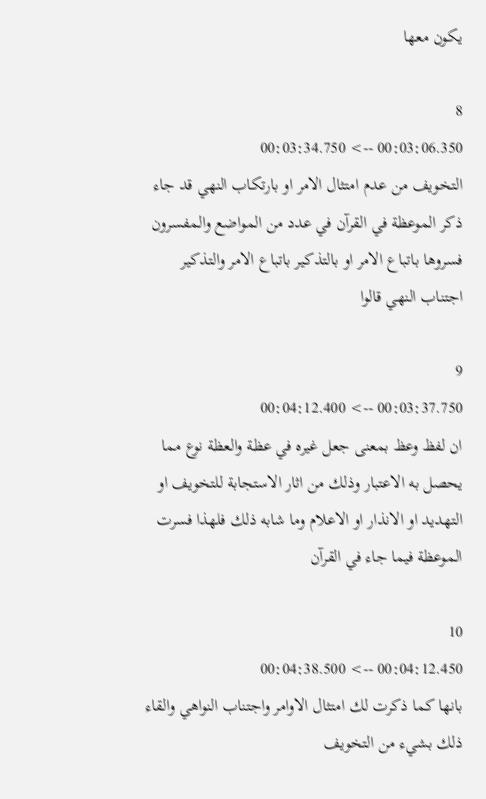يكون معها

8
00:03:06.350 --> 00:03:34.750
التخويف من عدم امتثال الامر او بارتكاب النهي قد جاء ذكر الموعظة في القرآن في عدد من المواضع والمفسرون فسروها باتباع الامر او بالتذكير باتباع الامر والتذكير اجتناب النهي قالوا

9
00:03:37.750 --> 00:04:12.400
ان لفظ وعظ بمعنى جعل غيره في عظة والعظة نوع مما يحصل به الاعتبار وذلك من اثار الاستجابة للتخويف او التهديد او الانذار او الاعلام وما شابه ذلك فلهذا فسرت الموعظة فيما جاء في القرآن

10
00:04:12.450 --> 00:04:38.500
بانها كما ذكرت لك امتثال الاوامر واجتناب النواهي والقاء ذلك بشيء من التخويف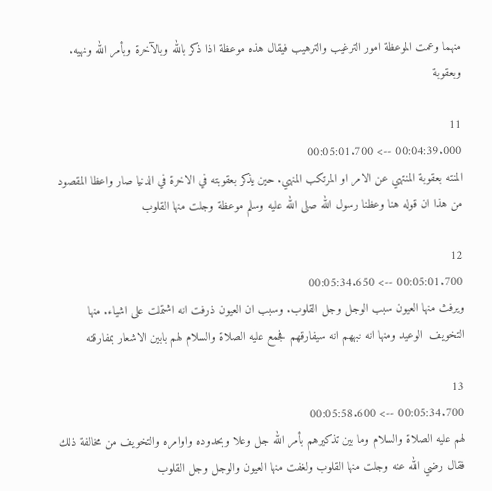منهما وعمت الموعظة امور الترغيب والترهيب فيقال هذه موعظة اذا ذكر بالله وبالآخرة وبأمر الله ونهيه. وبعقوبة

11
00:04:39.000 --> 00:05:01.700
المنته بعقوبة المنتهي عن الامر او المرتكب المنهي. حين يذكر بعقوبته في الاخرة في الدنيا صار واعظا المقصود من هذا ان قوله هنا وعظنا رسول الله صلى الله عليه وسلم موعظة وجلت منها القلوب

12
00:05:01.700 --> 00:05:34.650
ويرفث منها العيون سبب الوجل وجل القلوب. وسبب ان العيون ذرفت انه اشتملت على اشياء. منها التخويف  الوعيد ومنها انه نبههم انه سيفارقهم فجمع عليه الصلاة والسلام لهم بابين الاشعار بمفارقته

13
00:05:34.700 --> 00:05:58.600
لهم عليه الصلاة والسلام وما بين تذكيرهم بأمر الله جل وعلا وبحدوده واوامره والتخويف من مخالفة ذلك فقال رضي الله عنه وجلت منها القلوب ولغفت منها العيون والوجل وجل القلوب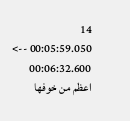14
00:05:59.050 --> 00:06:32.600
اعظم من خوفها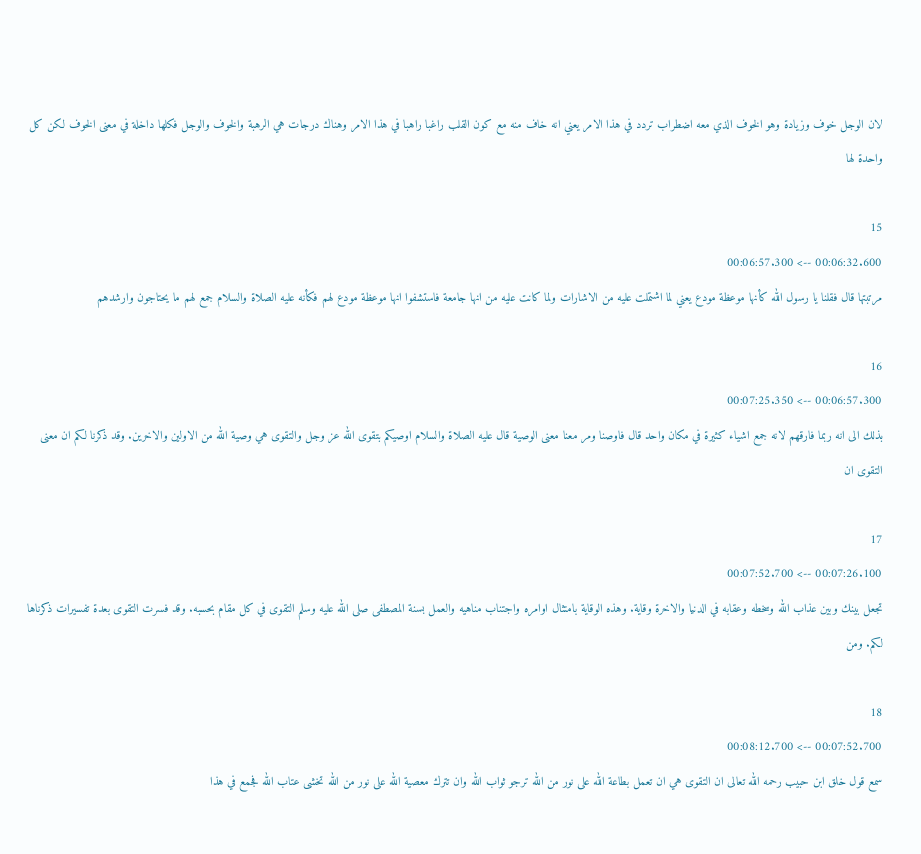لان الوجل خوف وزيادة وهو الخوف الذي معه اضطراب تردد في هذا الامر يعني انه خاف منه مع كون القلب راغبا راهبا في هذا الامر وهناك درجات هي الرهبة والخوف والوجل فكلها داخلة في معنى الخوف لكن كل واحدة لها

15
00:06:32.600 --> 00:06:57.300
مرتبتها قال فقلنا يا رسول الله كأنها موعظة مودع يعني لما اشتملت عليه من الاشارات ولما كانت عليه من انها جامعة فاستشفوا انها موعظة مودع لهم فكأنه عليه الصلاة والسلام جمع لهم ما يحتاجون وارشدهم

16
00:06:57.300 --> 00:07:25.350
بذلك الى انه ربما فارقهم لانه جمع اشياء كثيرة في مكان واحد قال فاوصنا ومر معنا معنى الوصية قال عليه الصلاة والسلام اوصيكم بتقوى الله عز وجل والتقوى هي وصية الله من الاولين والاخرين. وقد ذكرنا لكم ان معنى التقوى ان

17
00:07:26.100 --> 00:07:52.700
تجعل بينك وبين عذاب الله وسخطه وعقابه في الدنيا والاخرة وقاية. وهذه الوقاية بامتثال اوامره واجتناب مناهيه والعمل بسنة المصطفى صلى الله عليه وسلم التقوى في كل مقام بحسبه. وقد فسرت التقوى بعدة تفسيرات ذكرناها لكم. ومن

18
00:07:52.700 --> 00:08:12.700
سمع قول خلق ابن حبيب رحمه الله تعالى ان التقوى هي ان تعمل بطاعة الله على نور من الله ترجو ثواب الله وان تترك معصية الله على نور من الله تخشى عتاب الله فجمع في هذا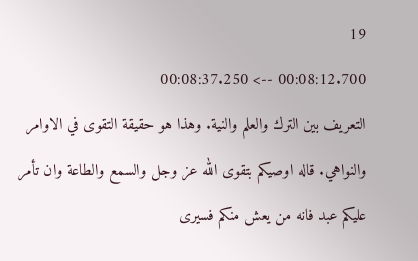19
00:08:12.700 --> 00:08:37.250
التعريف بين الترك والعلم والنية. وهذا هو حقيقة التقوى في الاوامر والنواهي. قاله اوصيكم بتقوى الله عز وجل والسمع والطاعة وان تأمر عليكم عبد فانه من يعش منكم فسيرى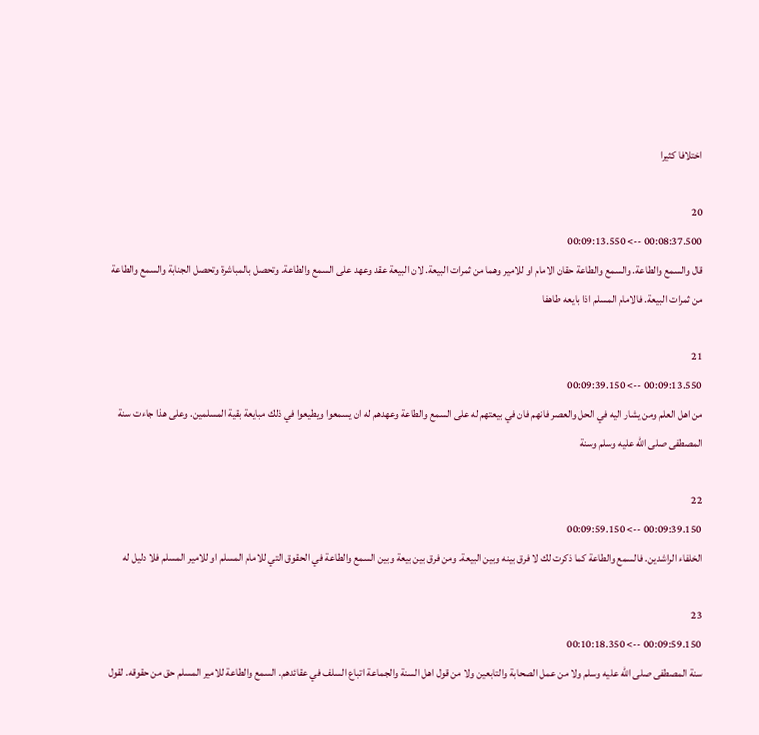اختلافا كثيرا

20
00:08:37.500 --> 00:09:13.550
قال والسمع والطاعة. والسمع والطاعة حقان الامام او للامير وهما من ثمرات البيعة. لان البيعة عقد وعهد على السمع والطاعة. وتحصل بالمباشرة وتحصل الجنابة والسمع والطاعة من ثمرات البيعة. فالامام المسلم اذا بايعه طاهفا

21
00:09:13.550 --> 00:09:39.150
من اهل العلم ومن يشار اليه في الحل والعصر فانهم فان في بيعتهم له على السمع والطاعة وعهدهم له ان يسمعوا ويطيعوا في ذلك مبايعة بقية المسلمين. وعلى هذا جاءت سنة المصطفى صلى الله عليه وسلم وسنة

22
00:09:39.150 --> 00:09:59.150
الخلفاء الراشدين. فالسمع والطاعة كما ذكرت لك لا فرق بينه وبين البيعة. ومن فرق بين بيعة وبين السمع والطاعة في الحقوق التي للامام المسلم او للامير المسلم فلا دليل له

23
00:09:59.150 --> 00:10:18.350
سنة المصطفى صلى الله عليه وسلم ولا من عمل الصحابة والتابعين ولا من قول اهل السنة والجماعة اتباع السلف في عقائدهم. السمع والطاعة للامير المسلم حق من حقوقه. لقول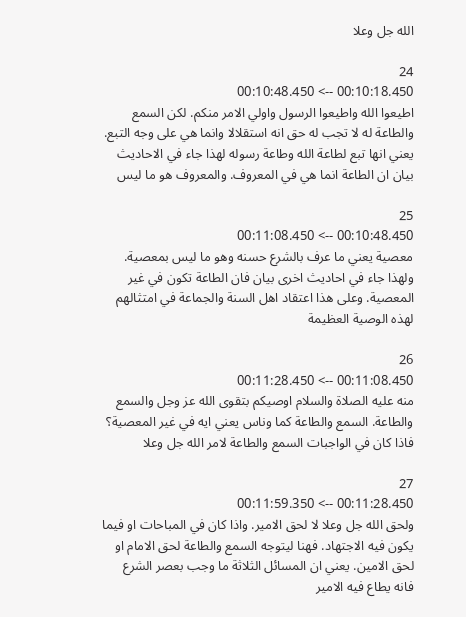الله جل وعلا

24
00:10:18.450 --> 00:10:48.450
اطيعوا الله واطيعوا الرسول واولي الامر منكم. لكن السمع والطاعة له لا تجب له حق انه استقلالا وانما هي على وجه التبع. يعني انها تبع لطاعة الله وطاعة رسوله لهذا جاء في الاحاديث بيان ان الطاعة انما هي في المعروف. والمعروف هو ما ليس

25
00:10:48.450 --> 00:11:08.450
معصية يعني ما عرف بالشرع حسنه وهو ما ليس بمعصية. ولهذا جاء في احاديث اخرى بيان فان الطاعة تكون في غير المعصية. وعلى هذا اعتقاد اهل السنة والجماعة في امتثالهم لهذه الوصية العظيمة

26
00:11:08.450 --> 00:11:28.450
منه عليه الصلاة والسلام اوصيكم بتقوى الله عز وجل والسمع والطاعة. السمع والطاعة كما وناس يعني ايه في غير المعصية؟ فاذا كان في الواجبات السمع والطاعة لامر الله جل وعلا

27
00:11:28.450 --> 00:11:59.350
ولحق الله جل وعلا لا لحق الامير. واذا كان في المباحات او فيما يكون فيه الاجتهاد. فهنا ليتوجه السمع والطاعة لحق الامام او لحق الامين. يعني ان المسائل الثلاثة ما وجب بعصر الشرع فانه يطاع فيه الامير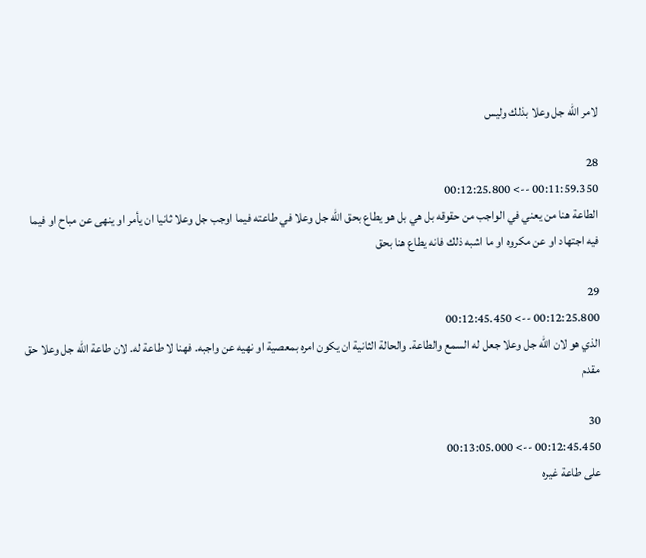لامر الله جل وعلا بذلك وليس

28
00:11:59.350 --> 00:12:25.800
الطاعة هنا من يعني في الواجب من حقوقه بل هي بل هو يطاع بحق الله جل وعلا في طاعته فيما اوجب جل وعلا ثانيا ان يأمر او ينهى عن مباح او فيما فيه اجتهاد او عن مكروه او ما اشبه ذلك فانه يطاع هنا بحق

29
00:12:25.800 --> 00:12:45.450
الذي هو لان الله جل وعلا جعل له السمع والطاعة. والحالة الثانية ان يكون امره بمعصية او نهيه عن واجبه. فهنا لا طاعة له. لان طاعة الله جل وعلا حق مقدم

30
00:12:45.450 --> 00:13:05.000
على طاعة غيره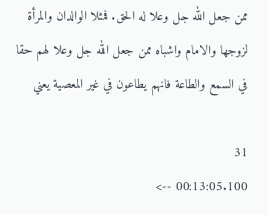ممن جعل الله جل وعلا له الحق. فمثلا الوالدان والمرأة لزوجها والامام واشباه ممن جعل الله جل وعلا لهم حقا في السمع والطاعة فانهم يطاعون في غير المعصية يعني

31
00:13:05.100 -->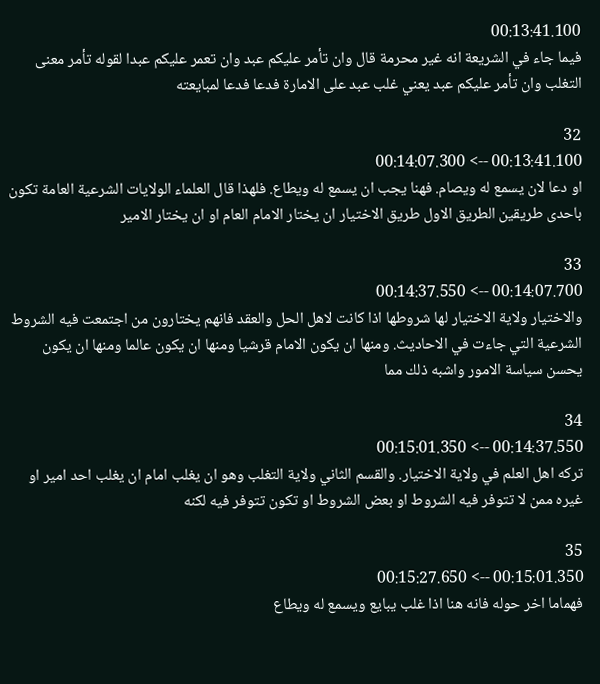00:13:41.100
فيما جاء في الشريعة انه غير محرمة قال وان تأمر عليكم عبد وان تعمر عليكم عبدا لقوله تأمر معنى التغلب وان تأمر عليكم عبد يعني غلب عبد على الامارة فدعا فدعا لمبايعته

32
00:13:41.100 --> 00:14:07.300
او دعا لان يسمع له ويصام. فهنا يجب ان يسمع له ويطاع. فلهذا قال العلماء الولايات الشرعية العامة تكون باحدى طريقين الطريق الاول طريق الاختيار ان يختار الامام العام او ان يختار الامير

33
00:14:07.700 --> 00:14:37.550
والاختيار ولاية الاختيار لها شروطها اذا كانت لاهل الحل والعقد فانهم يختارون من اجتمعت فيه الشروط الشرعية التي جاءت في الاحاديث. ومنها ان يكون الامام قرشيا ومنها ان يكون عالما ومنها ان يكون يحسن سياسة الامور واشبه ذلك مما

34
00:14:37.550 --> 00:15:01.350
تركه اهل العلم في ولاية الاختيار. والقسم الثاني ولاية التغلب وهو ان يغلب امام ان يغلب احد امير او غيره ممن لا تتوفر فيه الشروط او بعض الشروط او تكون تتوفر فيه لكنه

35
00:15:01.350 --> 00:15:27.650
فهماما اخر حوله فانه هنا اذا غلب يبايع ويسمع له ويطاع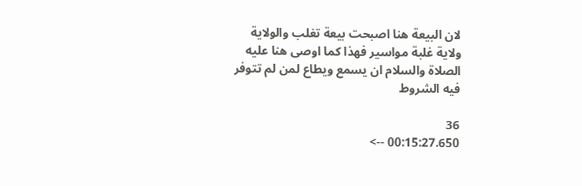لان البيعة هنا اصبحت بيعة تغلب والولاية ولاية غلبة مواسير فهذا كما اوصى هنا عليه الصلاة والسلام ان يسمع ويطاع لمن لم تتوفر فيه الشروط

36
00:15:27.650 -->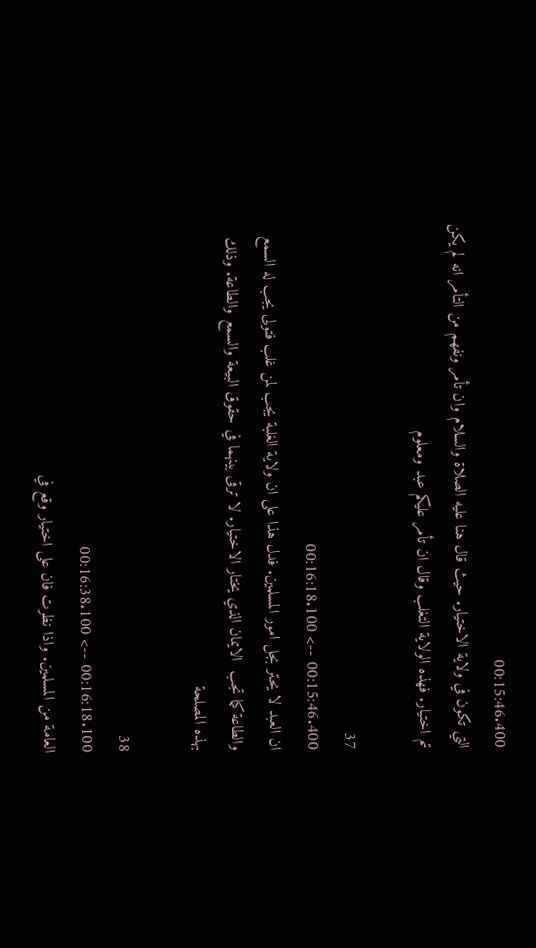00:15:46.400
التي تكون في ولاية الاختيار. حيث قال هنا عليه الصلاة والسلام وان تأمر ونفهم من التأمر انه لم يكن تم اختيار. فهذه الولاية التغلب وقال ان تأمر عليكم عبد ومعلوم

37
00:15:46.400 --> 00:16:18.100
ان العبد لا يحتر بجل امور المسلمين. فدل هذا على ان ولاية الغلبة يجب لمن غلب فتولى يجب له السمع والطاعة كما تجب  الايمان الذي يختار الاختيار. لا ترقى بينهما في حقوق البيعة والسمع والطاعة. وذلك بهذه المصلحة

38
00:16:18.100 --> 00:16:38.100
العامة من المسلمين. واذا نظرت فان على اختيار وقع في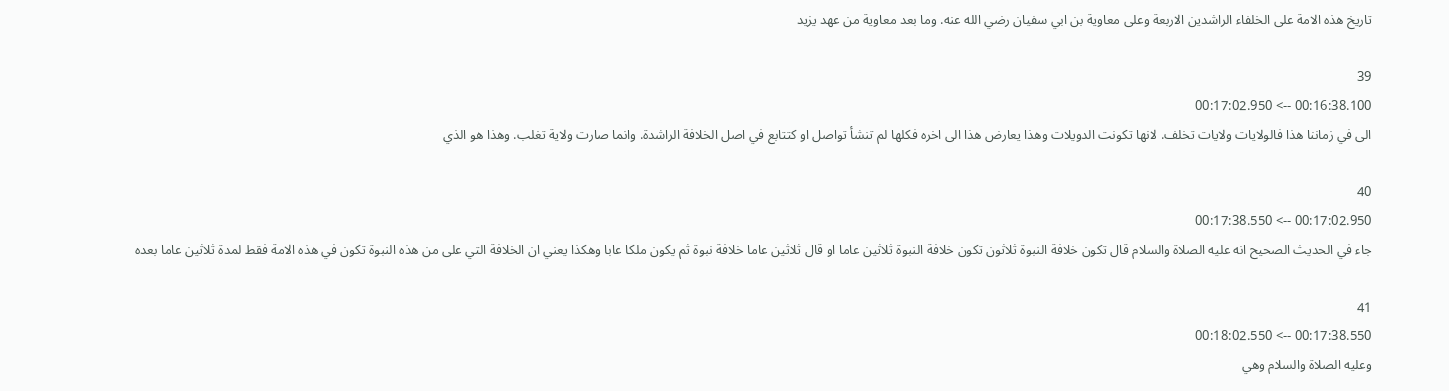تاريخ هذه الامة على الخلفاء الراشدين الاربعة وعلى معاوية بن ابي سفيان رضي الله عنه. وما بعد معاوية من عهد يزيد

39
00:16:38.100 --> 00:17:02.950
الى في زماننا هذا فالولايات ولايات تخلف. لانها تكونت الدويلات وهذا يعارض هذا الى اخره فكلها لم تنشأ تواصل او كتتابع في اصل الخلافة الراشدة. وانما صارت ولاية تغلب. وهذا هو الذي

40
00:17:02.950 --> 00:17:38.550
جاء في الحديث الصحيح انه عليه الصلاة والسلام قال تكون خلافة النبوة ثلاثون تكون خلافة النبوة ثلاثين عاما او قال ثلاثين عاما خلافة نبوة ثم يكون ملكا عابا وهكذا يعني ان الخلافة التي على من هذه النبوة تكون في هذه الامة فقط لمدة ثلاثين عاما بعده

41
00:17:38.550 --> 00:18:02.550
وعليه الصلاة والسلام وهي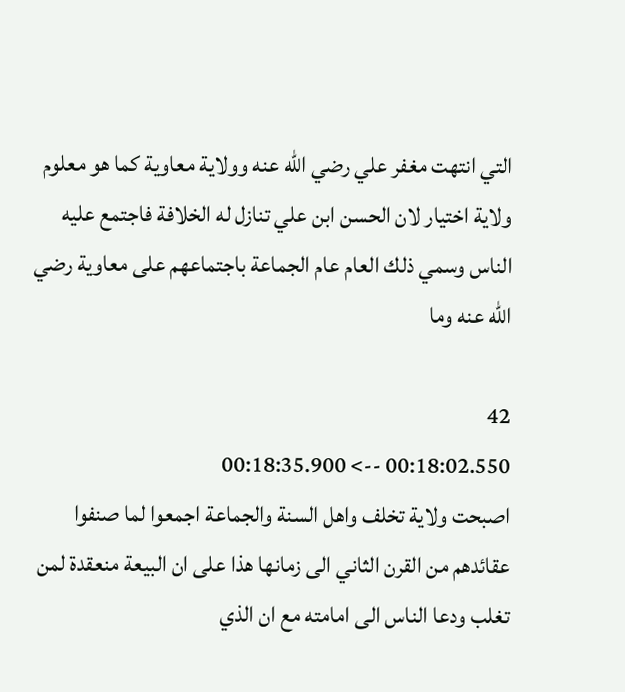التي انتهت مغفر علي رضي الله عنه وولاية معاوية كما هو معلوم ولاية اختيار لان الحسن ابن علي تنازل له الخلافة فاجتمع عليه الناس وسمي ذلك العام عام الجماعة باجتماعهم على معاوية رضي الله عنه وما

42
00:18:02.550 --> 00:18:35.900
اصبحت ولاية تخلف واهل السنة والجماعة اجمعوا لما صنفوا عقائدهم من القرن الثاني الى زمانها هذا على ان البيعة منعقدة لمن تغلب ودعا الناس الى امامته مع ان الذي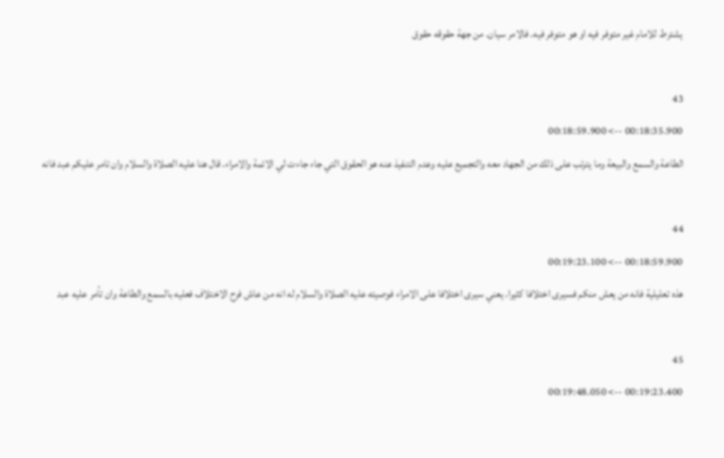يشترط للامام غير متوفر فيه او هو متوفر فيه. فالامر سيان. من جهة حقوقه حقوق

43
00:18:35.900 --> 00:18:59.900
الطاعة والسمع والبيعة وما يترتب على ذلك من الجهاد معه والتجميع عليه وعدم التنفيذ عنه هو الحقوق التي جاء جاءت لي الائمة والامراء. قال هنا عليه الصلاة والسلام وان تامر عليكم عبد فانه

44
00:18:59.900 --> 00:19:23.100
هذه تعليلية فانه من يعش منكم فسيرى اختلافا كثيرا. يعني سيرى اختلافا على الامراء فوصيته عليه الصلاة والسلام له انه من عاش فرح الاختلاف فعليه بالسمع والطاعة وان تأمر عليه عبد

45
00:19:23.400 --> 00:19:48.050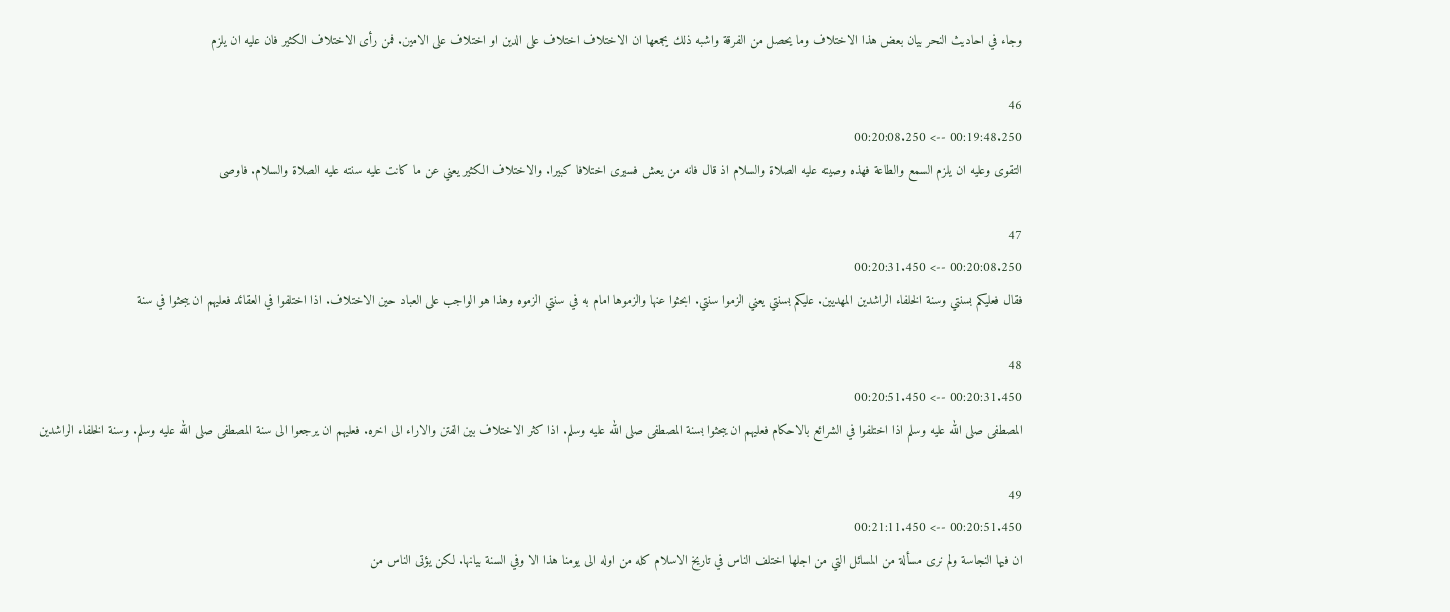وجاء في احاديث النحر بيان بعض هذا الاختلاف وما يحصل من الفرقة واشبه ذلك يجمعها ان الاختلاف اختلاف على الدين او اختلاف على الامين. فمن رأى الاختلاف الكثير فان عليه ان يلزم

46
00:19:48.250 --> 00:20:08.250
التقوى وعليه ان يلزم السمع والطاعة فهذه وصيته عليه الصلاة والسلام اذ قال فانه من يعش فسيرى اختلافا كبيرا. والاختلاف الكثير يعني عن ما كانت عليه سنته عليه الصلاة والسلام. فاوصى

47
00:20:08.250 --> 00:20:31.450
فقال فعليكم بسنتي وسنة الخلفاء الراشدين المهديين. عليكم بسنتي يعني الزموا سنتي. ابحثوا عنها والزموها امام به في سنتي الزموه وهذا هو الواجب على العباد حين الاختلاف. اذا اختلفوا في العقائد فعليهم ان يبحثوا في سنة

48
00:20:31.450 --> 00:20:51.450
المصطفى صلى الله عليه وسلم اذا اختلفوا في الشرائع بالاحكام فعليهم ان يبحثوا بسنة المصطفى صلى الله عليه وسلم. اذا كثر الاختلاف بين الفتن والاراء الى اخره. فعليهم ان يرجعوا الى سنة المصطفى صلى الله عليه وسلم. وسنة الخلفاء الراشدين

49
00:20:51.450 --> 00:21:11.450
ان فيها النجاسة ولم نرى مسألة من المسائل التي من اجلها اختلف الناس في تاريخ الاسلام كله من اوله الى يومنا هذا الا وفي السنة بيانها. لكن يؤتى الناس من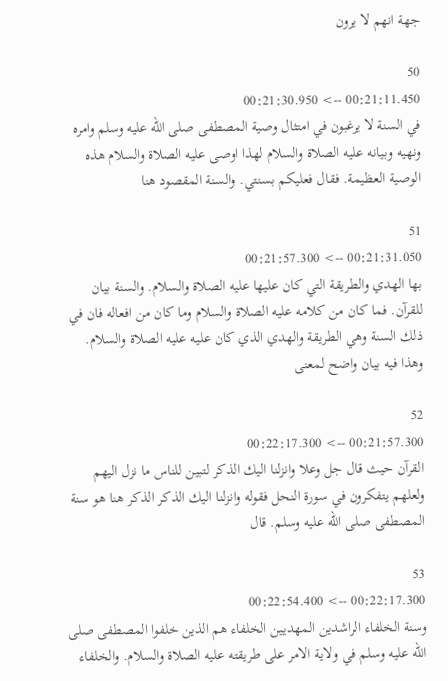جهة انهم لا يرون

50
00:21:11.450 --> 00:21:30.950
في السنة لا يرغبون في امتثال وصية المصطفى صلى الله عليه وسلم وامره ونهيه وبيانه عليه الصلاة والسلام لهذا اوصى عليه الصلاة والسلام هذه الوصية العظيمة. فقال فعليكم بسنتي. والسنة المقصود هنا

51
00:21:31.050 --> 00:21:57.300
بها الهدي والطريقة التي كان عليها عليه الصلاة والسلام. والسنة بيان للقرآن. فما كان من كلامه عليه الصلاة والسلام وما كان من افعاله فان في ذلك السنة وهي الطريقة والهدي الذي كان عليه عليه الصلاة والسلام. وهذا فيه بيان واضح لمعنى

52
00:21:57.300 --> 00:22:17.300
القرآن حيث قال جل وعلا وانزلنا اليك الذكر لتبين للناس ما نزل اليهم ولعلهم يتفكرون في سورة النحل فقوله وانزلنا اليك الذكر الذكر هنا هو سنة المصطفى صلى الله عليه وسلم. قال

53
00:22:17.300 --> 00:22:54.400
وسنة الخلفاء الراشدين المهديين الخلفاء هم الذين خلفوا المصطفى صلى الله عليه وسلم في ولاية الامر على طريقته عليه الصلاة والسلام. والخلفاء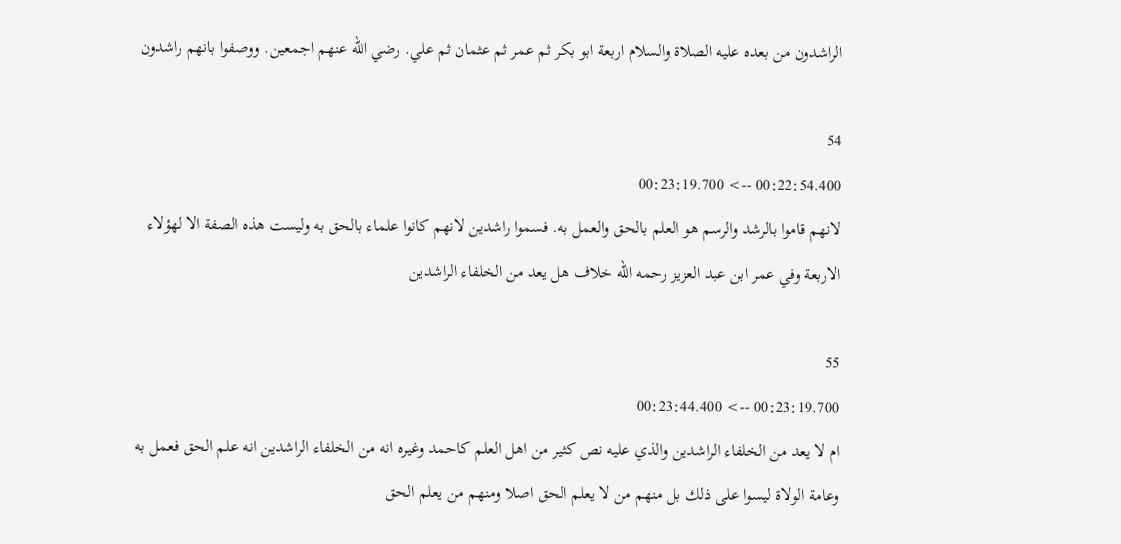الراشدون من بعده عليه الصلاة والسلام اربعة ابو بكر ثم عمر ثم عثمان ثم علي. رضي الله عنهم اجمعين. ووصفوا بانهم راشدون

54
00:22:54.400 --> 00:23:19.700
لانهم قاموا بالرشد والرسم هو العلم بالحق والعمل به. فسموا راشدين لانهم كانوا علماء بالحق به وليست هذه الصفة الا لهؤلاء الاربعة وفي عمر ابن عبد العزيز رحمه الله خلاف هل يعد من الخلفاء الراشدين

55
00:23:19.700 --> 00:23:44.400
ام لا يعد من الخلفاء الراشدين والذي عليه نص كثير من اهل العلم كاحمد وغيره انه من الخلفاء الراشدين انه علم الحق فعمل به وعامة الولاة ليسوا على ذلك بل منهم من لا يعلم الحق اصلا ومنهم من يعلم الحق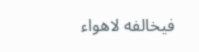فيخالفه لاهواء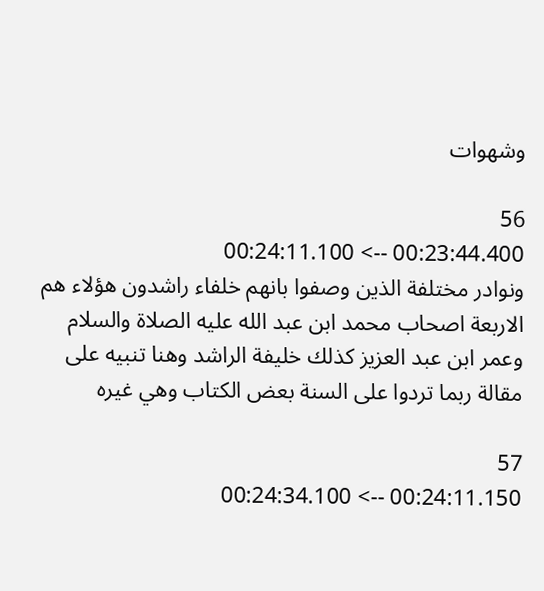وشهوات

56
00:23:44.400 --> 00:24:11.100
ونوادر مختلفة الذين وصفوا بانهم خلفاء راشدون هؤلاء هم الاربعة اصحاب محمد ابن عبد الله عليه الصلاة والسلام وعمر ابن عبد العزيز كذلك خليفة الراشد وهنا تنبيه على مقالة ربما تردوا على السنة بعض الكتاب وهي غيره

57
00:24:11.150 --> 00:24:34.100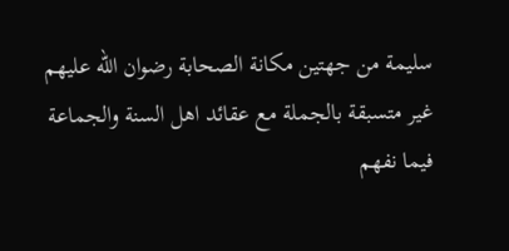سليمة من جهتين مكانة الصحابة رضوان الله عليهم غير متسبقة بالجملة مع عقائد اهل السنة والجماعة فيما نفهم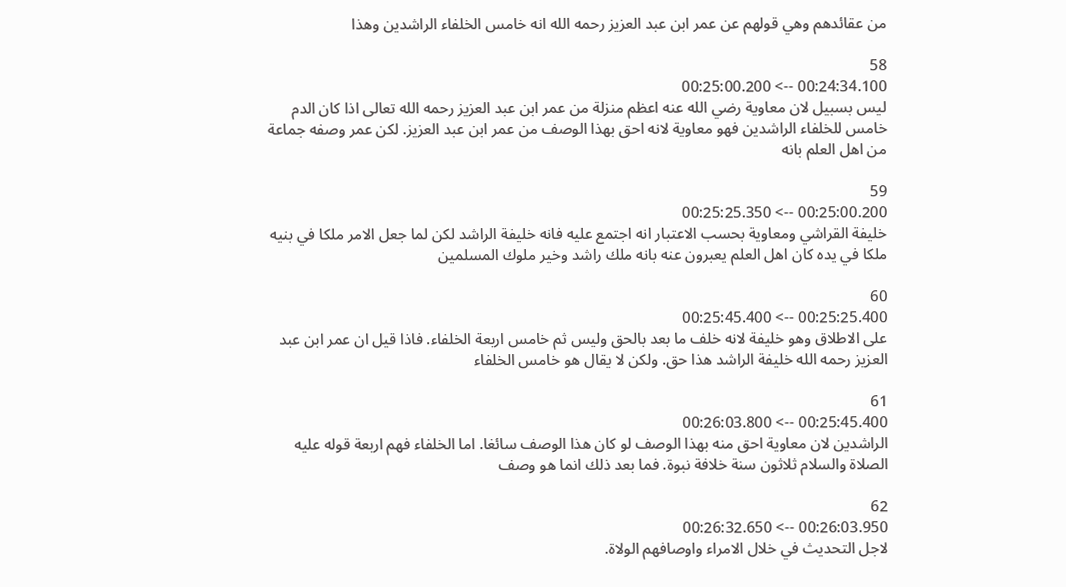من عقائدهم وهي قولهم عن عمر ابن عبد العزيز رحمه الله انه خامس الخلفاء الراشدين وهذا

58
00:24:34.100 --> 00:25:00.200
ليس بسبيل لان معاوية رضي الله عنه اعظم منزلة من عمر ابن عبد العزيز رحمه الله تعالى اذا كان الدم خامس للخلفاء الراشدين فهو معاوية لانه احق بهذا الوصف من عمر ابن عبد العزيز. لكن عمر وصفه جماعة من اهل العلم بانه

59
00:25:00.200 --> 00:25:25.350
خليفة القراشي ومعاوية بحسب الاعتبار انه اجتمع عليه فانه خليفة الراشد لكن لما جعل الامر ملكا في بنيه ملكا في يده كان اهل العلم يعبرون عنه بانه ملك راشد وخير ملوك المسلمين

60
00:25:25.400 --> 00:25:45.400
على الاطلاق وهو خليفة لانه خلف ما بعد بالحق وليس ثم خامس اربعة الخلفاء. فاذا قيل ان عمر ابن عبد العزيز رحمه الله خليفة الراشد هذا حق. ولكن لا يقال هو خامس الخلفاء

61
00:25:45.400 --> 00:26:03.800
الراشدين لان معاوية احق منه بهذا الوصف لو كان هذا الوصف سائغا. اما الخلفاء فهم اربعة قوله عليه الصلاة والسلام ثلاثون سنة خلافة نبوة. فما بعد ذلك انما هو وصف

62
00:26:03.950 --> 00:26:32.650
لاجل التحديث في خلال الامراء واوصافهم الولاة.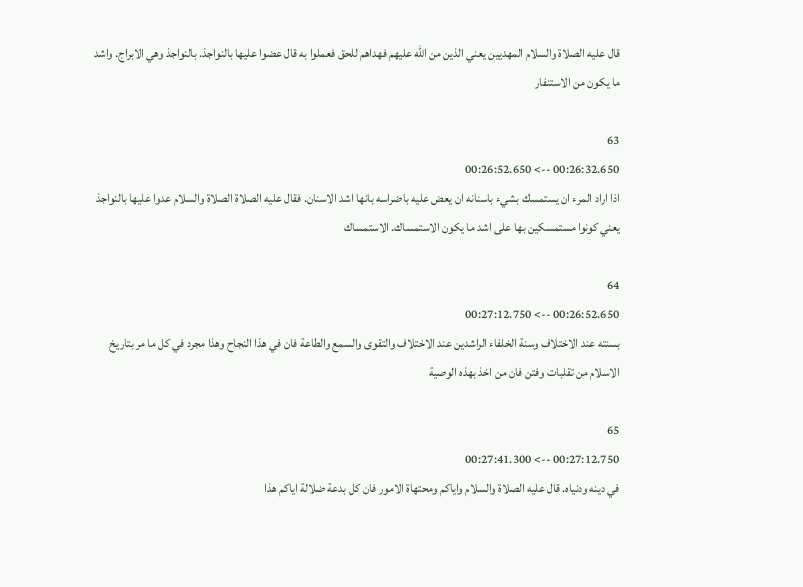قال عليه الصلاة والسلام المهديين يعني الذين من الله عليهم فهداهم للحق فعملوا به قال عضوا عليها بالنواجذ. بالنواجذ وهي الابراج. واشد ما يكون من الاستنفار

63
00:26:32.650 --> 00:26:52.650
اذا اراد المرء ان يستمسك بشيء باسنانه ان يعض عليه باضراسه بانها اشد الاسنان. فقال عليه الصلاة الصلاة والسلام عدوا عليها بالنواجذ يعني كونوا مستمسكين بها على اشد ما يكون الاستمساك. الاستمساك

64
00:26:52.650 --> 00:27:12.750
بسنته عند الاختلاف وسنة الخلفاء الراشدين عند الاختلاف والتقوى والسمع والطاعة فان في هذا النجاح وهذا مجرد في كل ما مر بتاريخ الاسلام من تقلبات وفتن فان من اخذ بهذه الوصية

65
00:27:12.750 --> 00:27:41.300
في دينه ودنياه. قال عليه الصلاة والسلام واياكم ومحتهاة الامور فان كل بدعة ضلالة اياكم هذا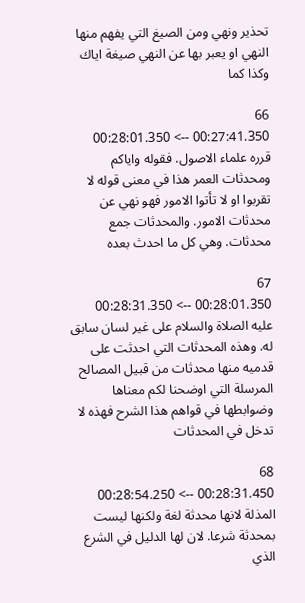تحذير ونهي ومن الصيغ التي يفهم منها النهي او يعبر بها عن النهي صيغة اياك وكذا كما

66
00:27:41.350 --> 00:28:01.350
قرره علماء الاصول. فقوله واياكم ومحدثات العمر هذا في معنى قوله لا تقربوا او لا تأتوا الامور فهو نهي عن محدثات الامور. والمحدثات جمع محدثات. وهي كل ما احدث بعده

67
00:28:01.350 --> 00:28:31.350
عليه الصلاة والسلام على غير لسان سابق له. وهذه المحدثات التي احدثت على قدميه منها محدثات من قبيل المصالح المرسلة التي اوضحنا لكم معناها وضوابطها في قواهم هذا الشرح فهذه لا تدخل في المحدثات

68
00:28:31.450 --> 00:28:54.250
المذلة لانها محدثة لغة ولكنها ليست بمحدثة شرعا. لان لها الدليل في الشرع الذي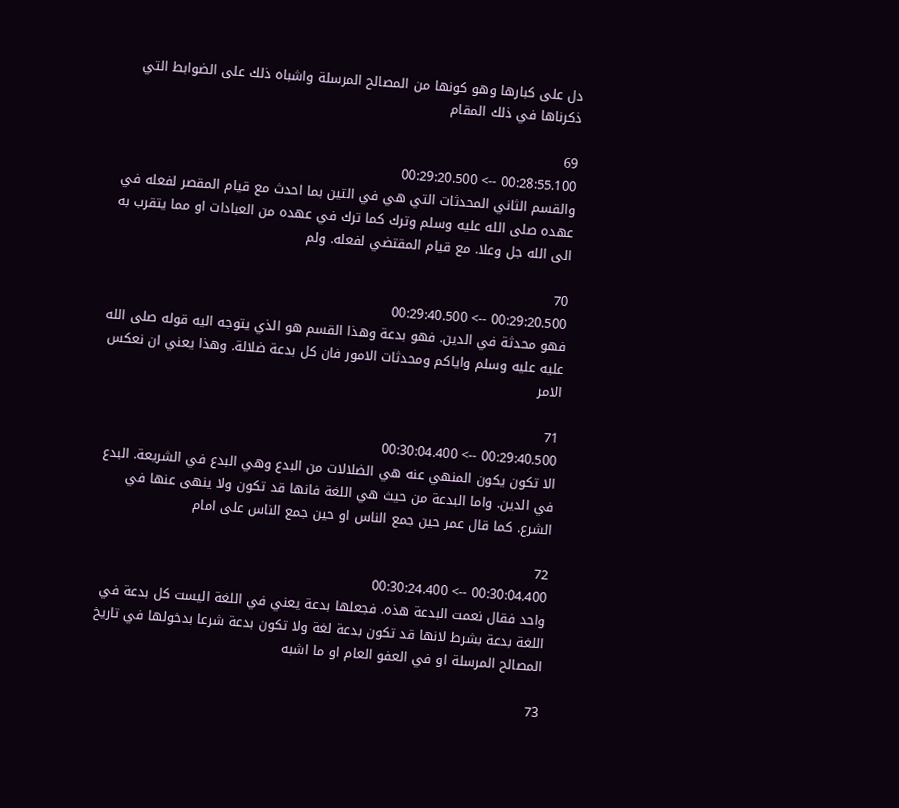دل على كبارها وهو كونها من المصالح المرسلة واشباه ذلك على الضوابط التي ذكرناها في ذلك المقام

69
00:28:55.100 --> 00:29:20.500
والقسم الثاني المحدثات التي هي في التين بما احدث مع قيام المقصر لفعله في عهده صلى الله عليه وسلم وترك كما ترك في عهده من العبادات او مما يتقرب به الى الله جل وعلا. مع قيام المقتضي لفعله. ولم

70
00:29:20.500 --> 00:29:40.500
فهو محدثة في الدين. فهو بدعة وهذا القسم هو الذي يتوجه اليه قوله صلى الله عليه عليه وسلم واياكم ومحدثات الامور فان كل بدعة ضلالة. وهذا يعني ان نعكس الامر

71
00:29:40.500 --> 00:30:04.400
الا تكون يكون المنهي عنه هي الضلالات من البدع وهي البدع في الشريعة. البدع في الدين. واما البدعة من حيث هي اللغة فانها قد تكون ولا ينهى عنها في الشرع. كما قال عمر حين جمع الناس او حين جمع الناس على امام

72
00:30:04.400 --> 00:30:24.400
واحد فقال نعمت البدعة هذه. فجعلها بدعة يعني في اللغة اليست كل بدعة في اللغة بدعة بشرط لانها قد تكون بدعة لغة ولا تكون بدعة شرعا بدخولها في تاريخ المصالح المرسلة او في العفو العام او ما اشبه

73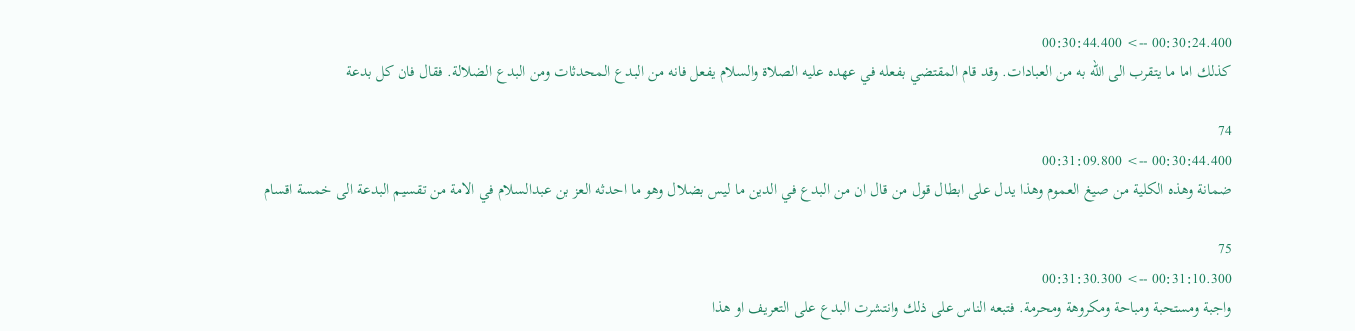00:30:24.400 --> 00:30:44.400
كذلك اما ما يتقرب الى الله به من العبادات. وقد قام المقتضي بفعله في عهده عليه الصلاة والسلام يفعل فانه من البدع المحدثات ومن البدع الضلالة. فقال فان كل بدعة

74
00:30:44.400 --> 00:31:09.800
ضمانة وهذه الكلية من صيغ العموم وهذا يدل على ابطال قول من قال ان من البدع في الدين ما ليس بضلال وهو ما احدثه العز بن عبدالسلام في الامة من تقسيم البدعة الى خمسة اقسام

75
00:31:10.300 --> 00:31:30.300
واجبة ومستحبة ومباحة ومكروهة ومحرمة. فتبعه الناس على ذلك وانتشرت البدع على التعريف او هذا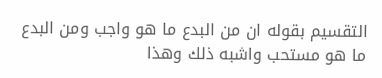التقسيم بقوله ان من البدع ما هو واجب ومن البدع ما هو مستحب واشبه ذلك وهذا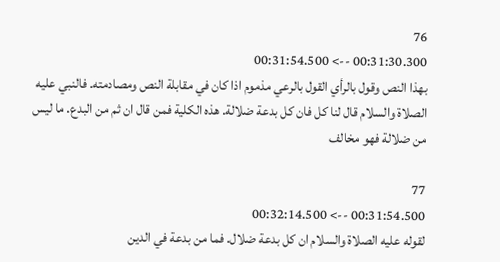76
00:31:30.300 --> 00:31:54.500
بهذا النص وقول بالرأي القول بالرعي مذموم اذا كان في مقابلة النص ومصادمته. فالنبي عليه الصلاة والسلام قال لنا كل فان كل بدعة ضلالة. هذه الكلية فمن قال ان ثم من البدع. ما ليس من ضلالة فهو مخالف

77
00:31:54.500 --> 00:32:14.500
لقوله عليه الصلاة والسلام ان كل بدعة ضلال. فما من بدعة في الدين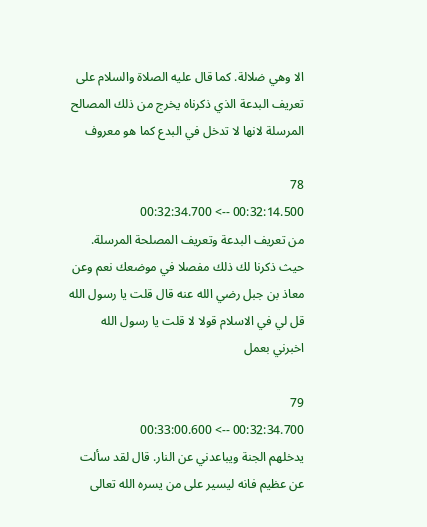الا وهي ضلالة. كما قال عليه الصلاة والسلام على تعريف البدعة الذي ذكرناه يخرج من ذلك المصالح المرسلة لانها لا تدخل في البدع كما هو معروف

78
00:32:14.500 --> 00:32:34.700
من تعريف البدعة وتعريف المصلحة المرسلة. حيث ذكرنا لك ذلك مفصلا في موضعك نعم وعن معاذ بن جبل رضي الله عنه قال قلت يا رسول الله قل لي في الاسلام قولا لا قلت يا رسول الله اخبرني بعمل

79
00:32:34.700 --> 00:33:00.600
يدخلهم الجنة ويباعدني عن النار. قال لقد سألت عن عظيم فانه ليسير على من يسره الله تعالى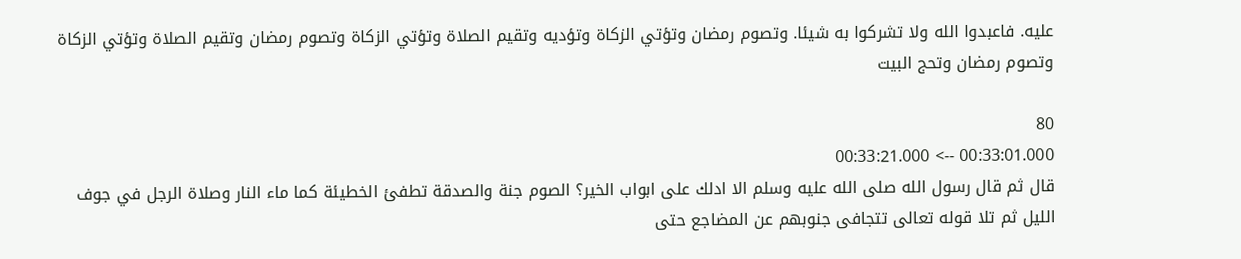عليه. فاعبدوا الله ولا تشركوا به شيئا. وتصوم رمضان وتؤتي الزكاة وتؤديه وتقيم الصلاة وتؤتي الزكاة وتصوم رمضان وتقيم الصلاة وتؤتي الزكاة وتصوم رمضان وتحج البيت

80
00:33:01.000 --> 00:33:21.000
قال ثم قال رسول الله صلى الله عليه وسلم الا ادلك على ابواب الخير؟ الصوم جنة والصدقة تطفئ الخطيئة كما ماء النار وصلاة الرجل في جوف الليل ثم تلا قوله تعالى تتجافى جنوبهم عن المضاجع حتى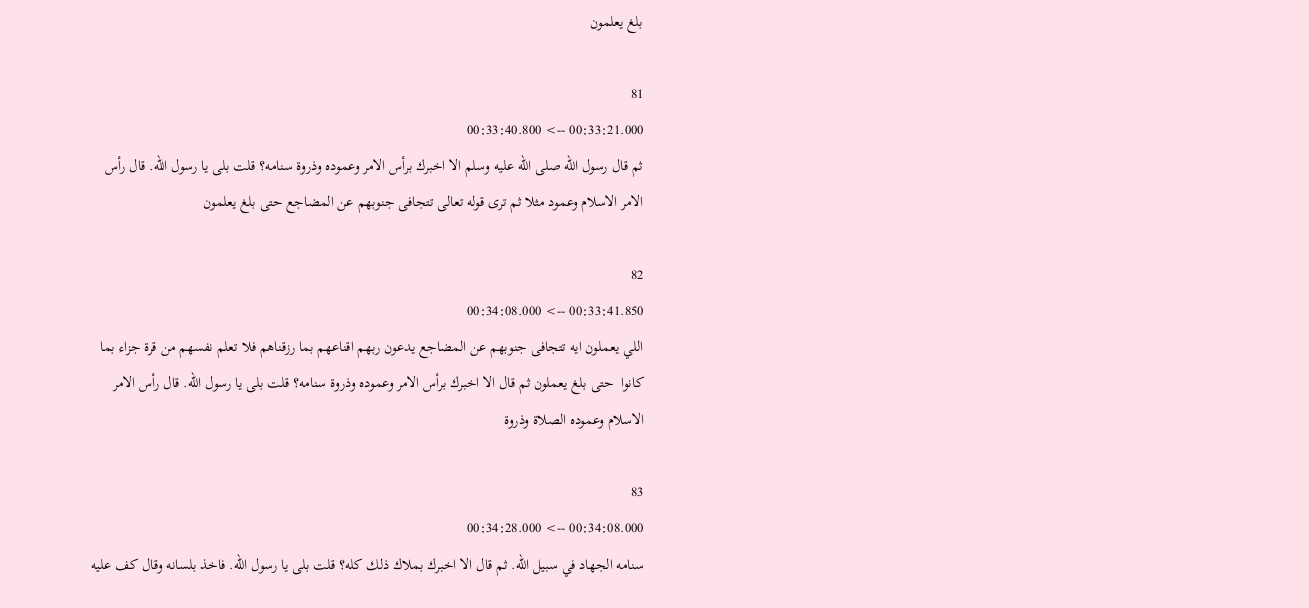بلغ يعلمون

81
00:33:21.000 --> 00:33:40.800
ثم قال رسول الله صلى الله عليه وسلم الا اخبرك برأس الامر وعموده وذروة سنامه؟ قلت بلى يا رسول الله. قال رأس الامر الاسلام وعمود مثلا ثم ترى قوله تعالى تتجافى جنوبهم عن المضاجع حتى بلغ يعلمون

82
00:33:41.850 --> 00:34:08.000
اللي يعملون ايه تتجافى جنوبهم عن المضاجع يدعون ربهم اقناعهم بما رزقناهم فلا تعلم نفسهم من قرة جزاء بما كانوا  حتى بلغ يعملون ثم قال الا اخبرك برأس الامر وعموده وذروة سنامه؟ قلت بلى يا رسول الله. قال رأس الامر الاسلام وعموده الصلاة وذروة

83
00:34:08.000 --> 00:34:28.000
سنامه الجهاد في سبيل الله. ثم قال الا اخبرك بملاك ذلك كله؟ قلت بلى يا رسول الله. فاخذ بلسانه وقال كف عليه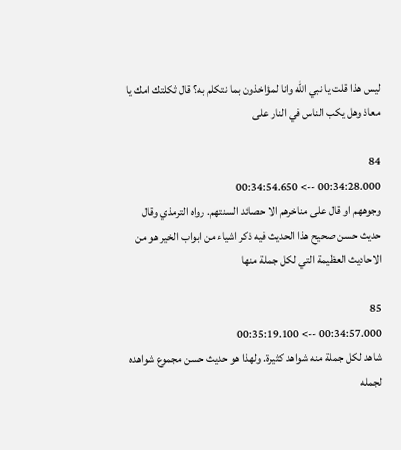ليس هذا قلت يا نبي الله وانا لمؤاخذون بما نتكلم به؟ قال ثكلتك امك يا معاذ وهل يكب الناس في النار على

84
00:34:28.000 --> 00:34:54.650
وجوههم او قال على مناخرهم الا حصائد السنتهم. رواه الترمذي وقال حديث حسن صحيح هذا الحديث فيه ذكر اشياء من ابواب الخير هو من الاحاديث العظيمة التي لكل جملة منها

85
00:34:57.000 --> 00:35:19.100
شاهد لكل جملة منه شواهد كثيرة. ولهذا هو حديث حسن مجموع شواهده لجمله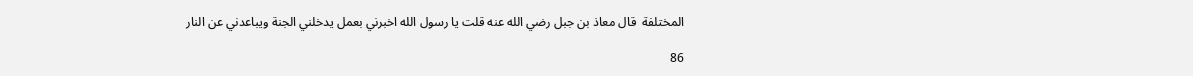المختلفة  قال معاذ بن جبل رضي الله عنه قلت يا رسول الله اخبرني بعمل يدخلني الجنة ويباعدني عن النار

86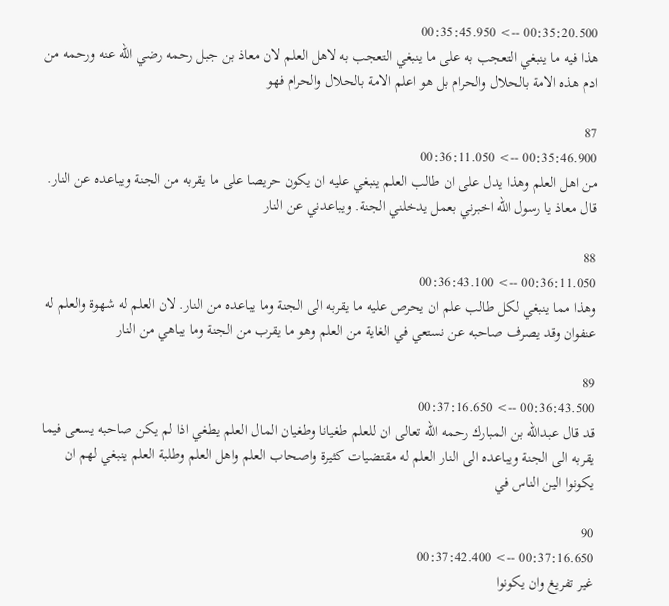00:35:20.500 --> 00:35:45.950
هذا فيه ما ينبغي التعجب به على ما ينبغي التعجب به لاهل العلم لان معاذ بن جبل رحمه رضي الله عنه ورحمه من ادم هذه الامة بالحلال والحرام بل هو اعلم الامة بالحلال والحرام فهو

87
00:35:46.900 --> 00:36:11.050
من اهل العلم وهذا يدل على ان طالب العلم ينبغي عليه ان يكون حريصا على ما يقربه من الجنة ويباعده عن النار. قال معاذ يا رسول الله اخبرني بعمل يدخلني الجنة. ويباعدني عن النار

88
00:36:11.050 --> 00:36:43.100
وهذا مما ينبغي لكل طالب علم ان يحرص عليه ما يقربه الى الجنة وما يباعده من النار. لان العلم له شهوة والعلم له عنفوان وقد يصرف صاحبه عن نستعي في الغاية من العلم وهو ما يقرب من الجنة وما يباهي من النار

89
00:36:43.500 --> 00:37:16.650
قد قال عبدالله بن المبارك رحمه الله تعالى ان للعلم طغيانا وطغيان المال العلم يطغي اذا لم يكن صاحبه يسعى فيما يقربه الى الجنة ويباعده الى النار العلم له مقتضيات كثيرة واصحاب العلم واهل العلم وطلبة العلم ينبغي لهم ان يكونوا الين الناس في

90
00:37:16.650 --> 00:37:42.400
غير تفريغ وان يكونوا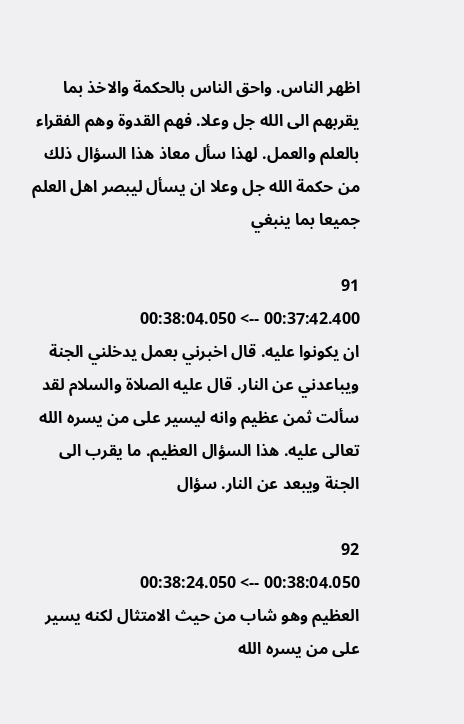اظهر الناس. واحق الناس بالحكمة والاخذ بما يقربهم الى الله جل وعلا. فهم القدوة وهم الفقراء بالعلم والعمل. لهذا سأل معاذ هذا السؤال ذلك من حكمة الله جل وعلا ان يسأل ليبصر اهل العلم جميعا بما ينبغي

91
00:37:42.400 --> 00:38:04.050
ان يكونوا عليه. قال اخبرني بعمل يدخلني الجنة ويباعدني عن النار. قال عليه الصلاة والسلام لقد سألت ثمن عظيم وانه ليسير على من يسره الله تعالى عليه. هذا السؤال العظيم. ما يقرب الى الجنة ويبعد عن النار. سؤال

92
00:38:04.050 --> 00:38:24.050
العظيم وهو شاب من حيث الامتثال لكنه يسير على من يسره الله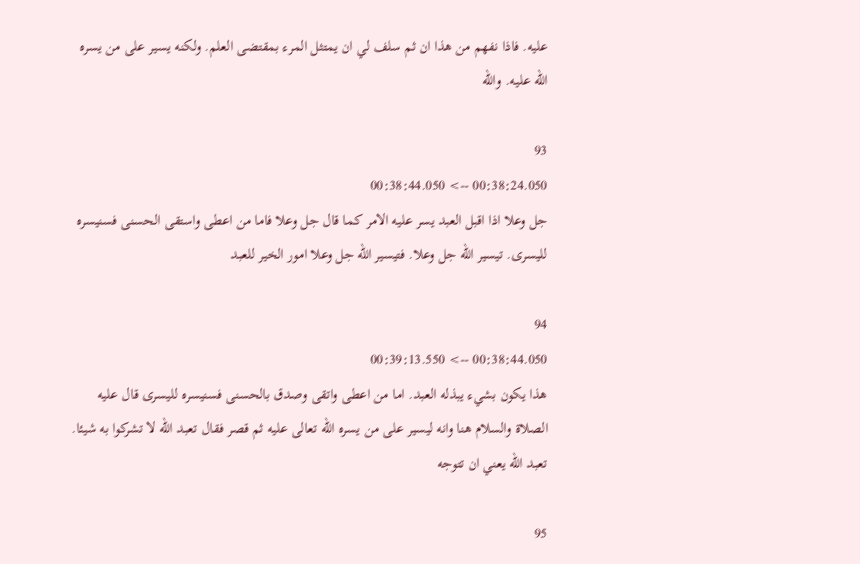عليه. فاذا نفهم من هذا ان ثم سلف لي ان يمتثل المرء بمقتضى العلم. ولكنه يسير على من يسره الله عليه. والله

93
00:38:24.050 --> 00:38:44.050
جل وعلا اذا اقبل العبد يسر عليه الامر كما قال جل وعلا فاما من اعطى واستقى الحسنى فسنيسره لليسرى. تيسير الله جل وعلا. فتيسير الله جل وعلا امور الخير للعبد

94
00:38:44.050 --> 00:39:13.550
هذا يكون بشيء يبذله العبد. اما من اعطى واتقى وصدق بالحسنى فسنيسره لليسرى قال عليه الصلاة والسلام هنا وانه ليسير على من يسره الله تعالى عليه ثم قصر فقال تعبد الله لا تشركوا به شيئا. تعبد الله يعني ان تتوجه

95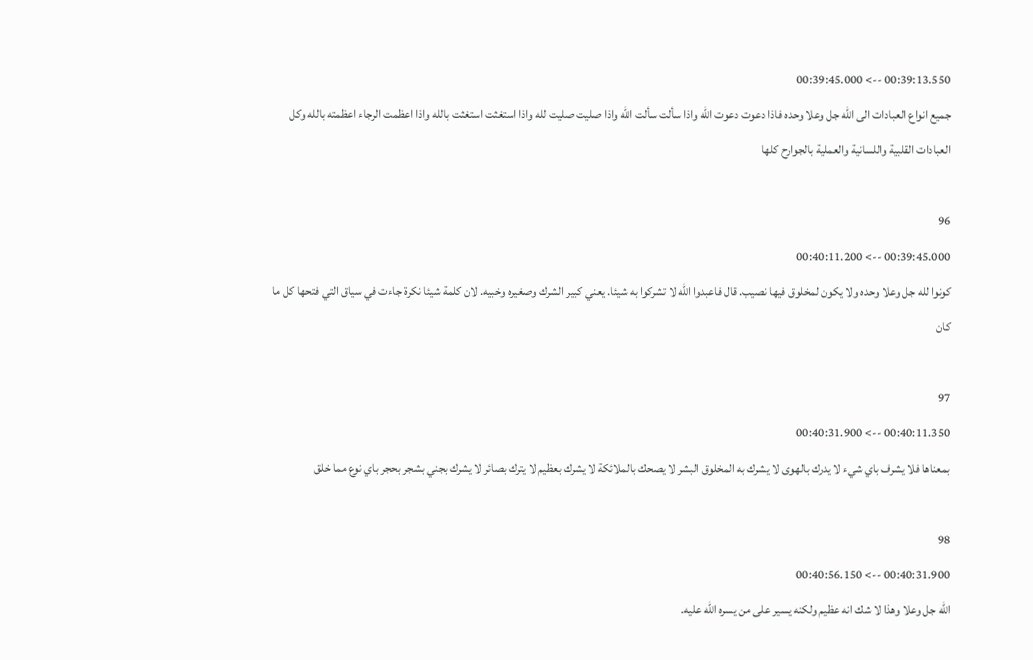00:39:13.550 --> 00:39:45.000
جميع انواع العبادات الى الله جل وعلا وحده فاذا دعوت دعوت الله واذا سألت سألت الله واذا صليت صليت لله واذا استغثت استغثت بالله واذا اعظمت الرجاء اعظمته بالله وكل العبادات القلبية واللسانية والعملية بالجوارح كلها

96
00:39:45.000 --> 00:40:11.200
كونوا لله جل وعلا وحده ولا يكون لمخلوق فيها نصيب. قال فاعبدوا الله لا تشركوا به شيئا. يعني كبير الشرك وصغيره وخبيه. لان كلمة شيئا نكرة جاءت في سياق التي فتحها كل ما كان

97
00:40:11.350 --> 00:40:31.900
بمعناها فلا يشرف باي شيء لا يدرك بالهوى لا يشرك به المخلوق البشر لا يصحك بالملائكة لا يشرك بعظيم لا يترك بصائر لا يشرك بجني بشجر بحجر باي نوع مما خلق

98
00:40:31.900 --> 00:40:56.150
الله جل وعلا وهذا لا شك انه عظيم ولكنه يسير على من يسره الله عليه.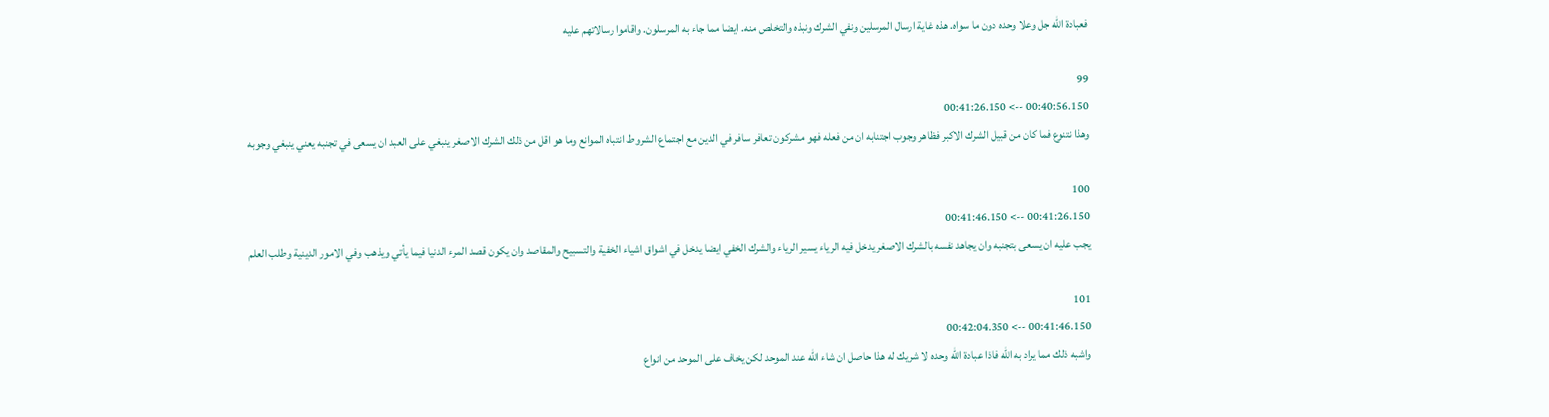فعبادة الله جل وعلا وحده دون ما سواه. هذه غاية ارسال المرسلين ونفي الشرك ونبذه والتخلص منه. ايضا مما جاء به المرسلون. واقاموا رسالاتهم عليه

99
00:40:56.150 --> 00:41:26.150
وهذا نتنوع فما كان من قبيل الشرك الاكبر فظاهر وجوب اجتنابه ان من فعله فهو مشركون تعافر سافر في الدين مع اجتماع الشروط انتباه الموانع وما هو اقل من ذلك الشرك الاصغر ينبغي على العبد ان يسعى في تجنبه يعني ينبغي وجوبه

100
00:41:26.150 --> 00:41:46.150
يجب عليه ان يسعى بتجنبه وان يجاهد نفسه بالشرك الاصغر يدخل فيه الرياء يسير الرياء والشرك الخفي ايضا يدخل في اشواق اشياء الخفية والتسبيح والمقاصد وان يكون قصد المرء الدنيا فيما يأتي ويذهب وفي الامور الدينية وطلب العلم

101
00:41:46.150 --> 00:42:04.350
واشبه ذلك مما يراد به الله فاذا عبادة الله وحده لا شريك له هذا حاصل ان شاء الله عند الموحد لكن يخاف على الموحد من انواع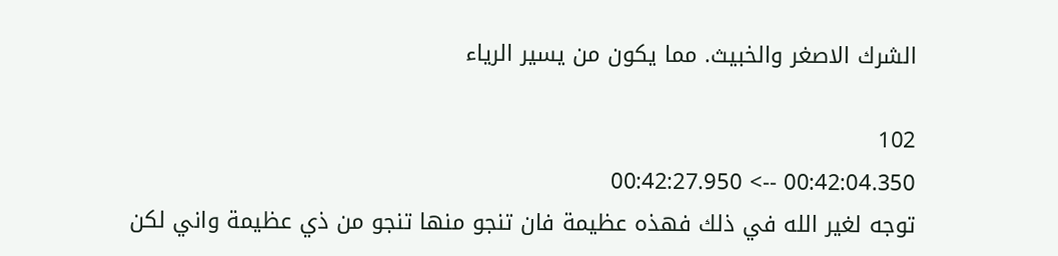الشرك الاصغر والخبيث. مما يكون من يسير الرياء

102
00:42:04.350 --> 00:42:27.950
توجه لغير الله في ذلك فهذه عظيمة فان تنجو منها تنجو من ذي عظيمة واني لكن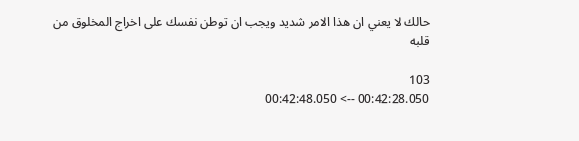حالك لا يعني ان هذا الامر شديد ويجب ان توطن نفسك على اخراج المخلوق من قلبه

103
00:42:28.050 --> 00:42:48.050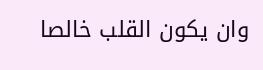وان يكون القلب خالصا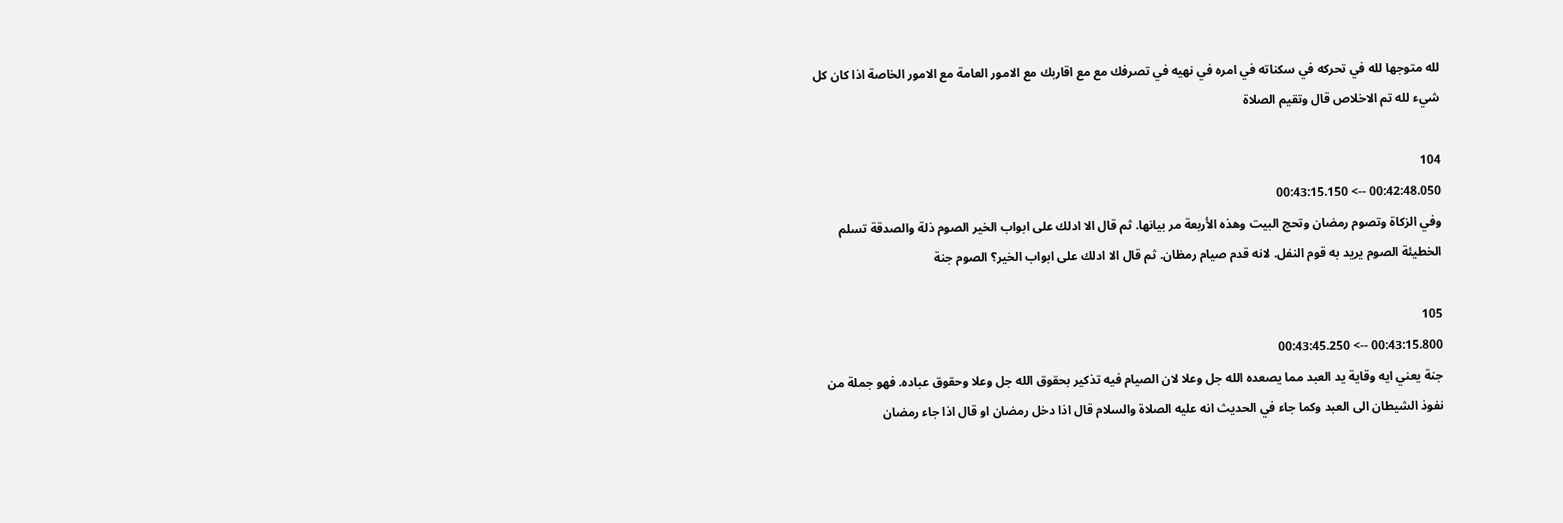لله متوجها لله في تحركه في سكناته في امره في نهيه في تصرفك مع مع اقاربك مع الامور العامة مع الامور الخاصة اذا كان كل شيء لله تم الاخلاص قال وتقيم الصلاة

104
00:42:48.050 --> 00:43:15.150
وفي الزكاة وتصوم رمضان وتحج البيت وهذه الأربعة مر بيانها. ثم قال الا ادلك على ابواب الخير الصوم ذلة والصدقة تسلم الخطيئة الصوم يريد به قوم النفل. لانه قدم صيام رمظان. ثم قال الا ادلك على ابواب الخير؟ الصوم جنة

105
00:43:15.800 --> 00:43:45.250
جنة يعني ايه وقاية يد العبد مما يصعده الله جل وعلا لان الصيام فيه تذكير بحقوق الله جل وعلا وحقوق عباده. فهو جملة من نفوذ الشيطان الى العبد وكما جاء في الحديث انه عليه الصلاة والسلام قال اذا دخل رمضان او قال اذا جاء رمضان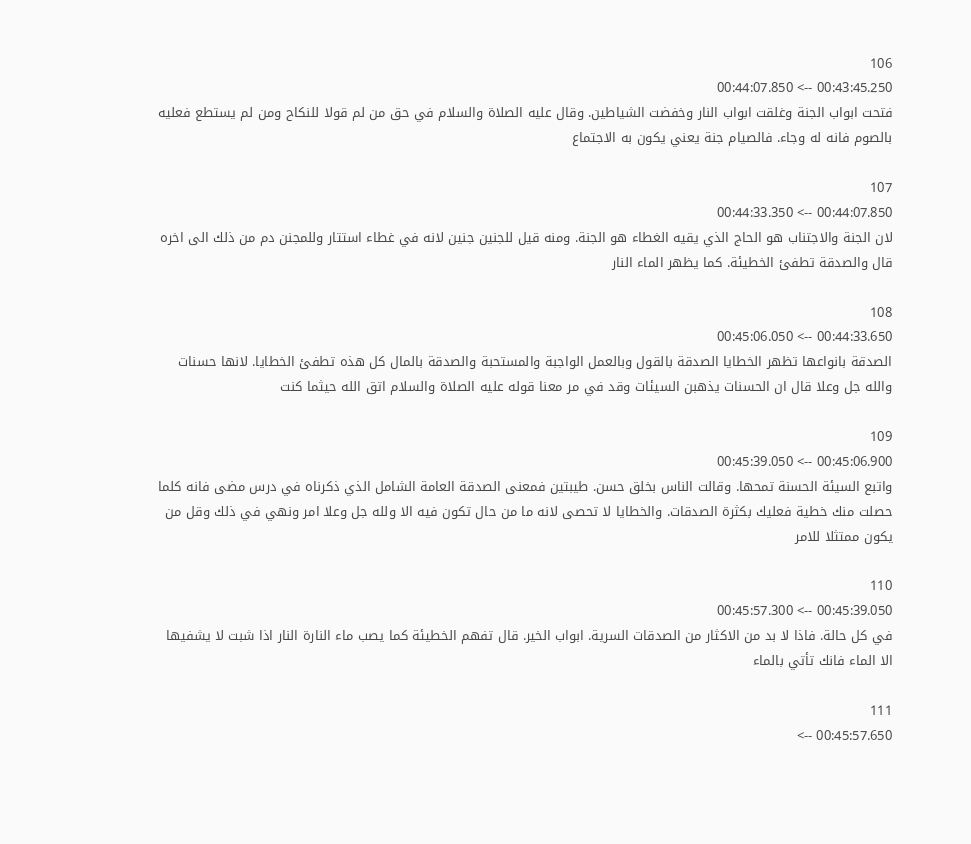106
00:43:45.250 --> 00:44:07.850
فتحت ابواب الجنة وغلقت ابواب النار وخفضت الشياطين. وقال عليه الصلاة والسلام في حق من لم قولا للنكاح ومن لم يستطع فعليه بالصوم فانه له وجاء. فالصيام جنة يعني يكون به الاجتماع

107
00:44:07.850 --> 00:44:33.350
لان الجنة والاجتناب هو الحاج الذي يقيه الغطاء هو الجنة. ومنه قيل للجنين جنين لانه في غطاء استتار وللمجنن دم من ذلك الى اخره قال والصدقة تطفئ الخطيئة. كما يظهر الماء النار

108
00:44:33.650 --> 00:45:06.050
الصدقة بانواعها تظهر الخطايا الصدقة بالقول وبالعمل الواجبة والمستحبة والصدقة بالمال كل هذه تطفئ الخطايا. لانها حسنات والله جل وعلا قال ان الحسنات يذهبن السيئات وقد في مر معنا قوله عليه الصلاة والسلام اتق الله حيثما كنت

109
00:45:06.900 --> 00:45:39.050
واتبع السيئة الحسنة تمحها. وقالت الناس بخلق حسن. طيبتين فمعنى الصدقة العامة الشامل الذي ذكرناه في درس مضى فانه كلما حصلت منك خطية فعليك بكثرة الصدقات. والخطايا لا تحصى لانه ما من حال تكون فيه الا ولله جل وعلا امر ونهي في ذلك وقل من يكون ممتثلا للامر

110
00:45:39.050 --> 00:45:57.300
في كل حالة. فاذا لا بد من الاكثار من الصدقات السرية. ابواب الخير. قال تفهم الخطيئة كما يصب ماء النارة النار اذا شبت لا يشفيها الا الماء فانك تأتي بالماء

111
00:45:57.650 -->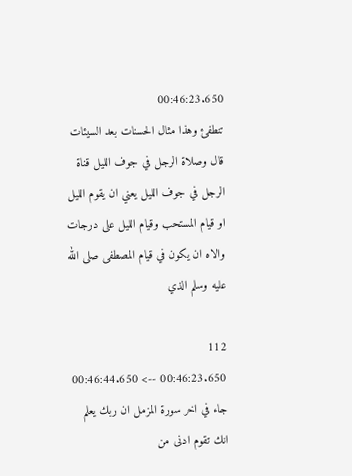00:46:23.650
تنطفئ وهذا مثال الحسنات بعد السيئات قال وصلاة الرجل في جوف الليل قناة الرجل في جوف الليل يعني ان يقوم الليل او قيام المستحب وقيام الليل على درجات والاه ان يكون في قيام المصطفى صلى الله عليه وسلم الذي

112
00:46:23.650 --> 00:46:44.650
جاء في اخر سورة المزمل ان ربك يعلم انك تقوم ادنى من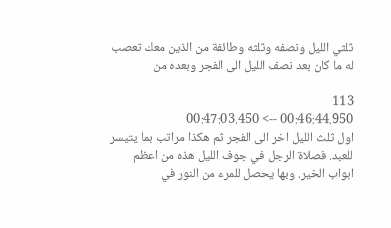ثلثي الليل ونصفه وثلثه وطائفة من الذين معك تعصب له ما كان بعد نصف الليل الى الفجر وبعده من

113
00:46:44.950 --> 00:47:03.450
اول ثلث الليل اخر الى الفجر ثم هكذا مراتب بما يتيسر للعبد. فصلاة الرجل في جوف الليل هذه من اعظم ابواب الخير. وبها يحصل للمرء من النور في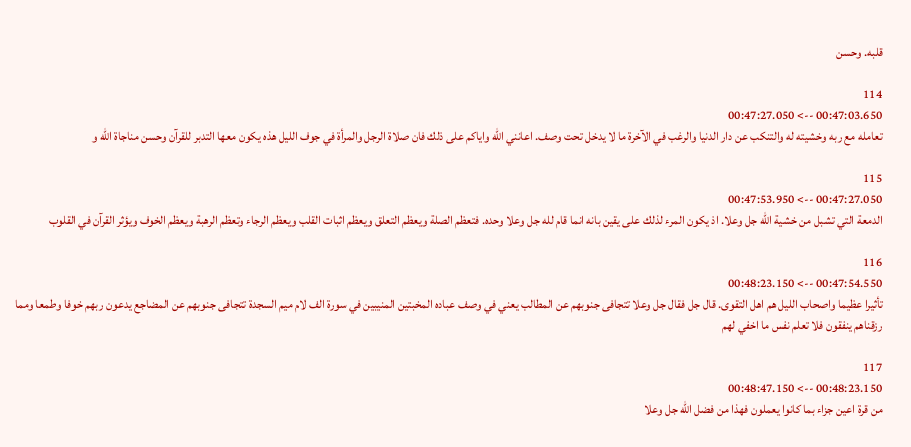قلبه. وحسن

114
00:47:03.650 --> 00:47:27.050
تعامله مع ربه وخشيته له والتنكب عن دار الدنيا والرغب في الآخرة ما لا يدخل تحت وصف. اعانني الله واياكم على ذلك فان صلاة الرجل والمرأة في جوف الليل هذه يكون معها التدبر للقرآن وحسن مناجاة الله و

115
00:47:27.050 --> 00:47:53.950
الدمعة التي تشبل من خشية الله جل وعلا. اذ يكون المرء لذلك على يقين بانه انما قام لله جل وعلا وحده. فتعظم الصلة ويعظم التعلق ويعظم اثبات القلب ويعظم الرجاء وتعظم الرهبة ويعظم الخوف ويؤثر القرآن في القلوب

116
00:47:54.550 --> 00:48:23.150
تأثيرا عظيما واصحاب الليل هم اهل التقوى. قال جل فقال جل وعلا تتجافى جنوبهم عن المطالب يعني في وصف عباده المخبتين المنيبين في سورة الف لام ميم السجدة تتجافى جنوبهم عن المضاجع يدعون ربهم خوفا وطمعا ومما رزقناهم ينفقون فلا تعلم نفس ما اخفي لهم

117
00:48:23.150 --> 00:48:47.150
من قرة اعين جزاء بما كانوا يعملون فهذا من فضل الله جل وعلا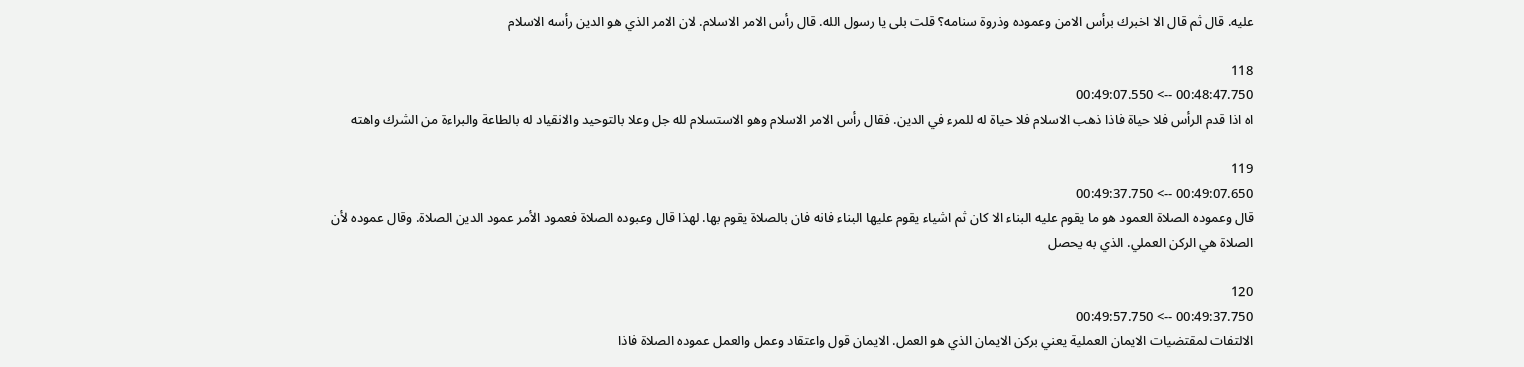عليه. قال ثم قال الا اخبرك برأس الامن وعموده وذروة سنامه؟ قلت بلى يا رسول الله. قال رأس الامر الاسلام. لان الامر الذي هو الدين رأسه الاسلام

118
00:48:47.750 --> 00:49:07.550
اه اذا قدم الرأس فلا حياة فاذا ذهب الاسلام فلا حياة له للمرء في الدين. فقال رأس الامر الاسلام وهو الاستسلام لله جل وعلا بالتوحيد والانقياد له بالطاعة والبراءة من الشرك واهته

119
00:49:07.650 --> 00:49:37.750
قال وعموده الصلاة العمود هو ما يقوم عليه البناء الا كان ثم اشياء يقوم عليها البناء فانه فان بالصلاة يقوم بها. لهذا قال وعبوده الصلاة فعمود الأمر عمود الدين الصلاة. وقال عموده لأن الصلاة هي الركن العملي. الذي به يحصل

120
00:49:37.750 --> 00:49:57.750
الالتفات لمقتضيات الايمان العملية يعني بركن الايمان الذي هو العمل. الايمان قول واعتقاد وعمل والعمل عموده الصلاة فاذا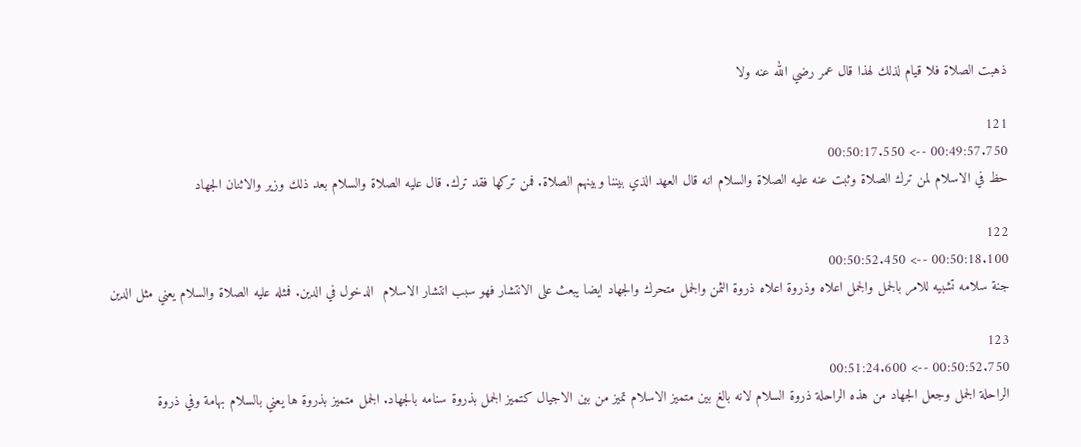ذهبت الصلاة فلا قيام لذلك لهذا قال عمر رضي الله عنه ولا

121
00:49:57.750 --> 00:50:17.550
حظ في الاسلام لمن ترك الصلاة وثبت عنه عليه الصلاة والسلام انه قال العهد الذي بيننا وبينهم الصلاة. فمن تركها فقد ترك. قال عليه الصلاة والسلام بعد ذلك وزير والاثنان الجهاد

122
00:50:18.100 --> 00:50:52.450
جنة سلامه تشبيه للامر بالجمل والجمل اعلاه وذروة اعلاه ذروة الثمن والجمل متحرك والجهاد ايضا يبعث على الانتشار فهو سبب انتشار الاسلام  الدخول في الدين. فمثله عليه الصلاة والسلام يعني مثل الدين

123
00:50:52.750 --> 00:51:24.600
الراحلة الجمل وجعل الجهاد من هذه الراحلة ذروة السلام لانه بالغ بين متميز الاسلام تميز من بين الاجيال كتميز الجمل بذروة سنامه بالجهاد. الجمل متميز بذروة ها يعني بالسلام بهامة وفي ذروة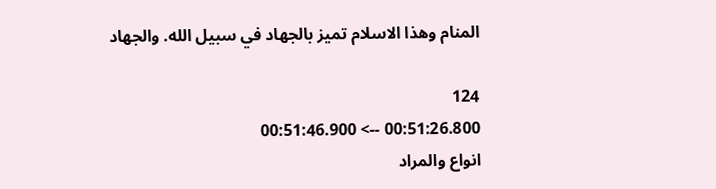المنام وهذا الاسلام تميز بالجهاد في سبيل الله. والجهاد

124
00:51:26.800 --> 00:51:46.900
انواع والمراد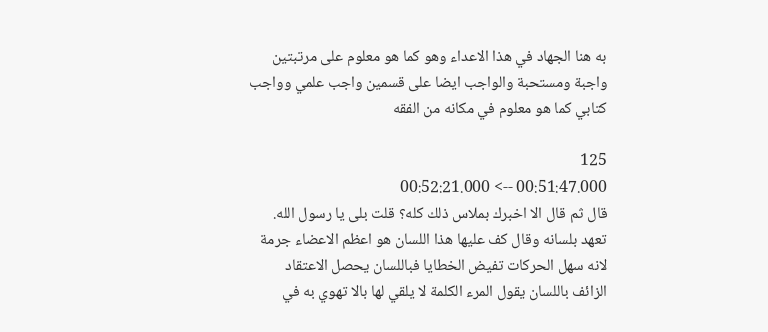به هنا الجهاد في هذا الاعداء وهو كما هو معلوم على مرتبتين واجبة ومستحبة والواجب ايضا على قسمين واجب علمي وواجب كتابي كما هو معلوم في مكانه من الفقه

125
00:51:47.000 --> 00:52:21.000
قال ثم قال الا اخبرك بملاس ذلك كله؟ قلت بلى يا رسول الله. تعهد بلسانه وقال كف عليها هذا اللسان هو اعظم الاعضاء جرمة لانه سهل الحركات تفيض الخطايا فباللسان يحصل الاعتقاد الزائف باللسان يقول المرء الكلمة لا يلقي لها بالا تهوي به في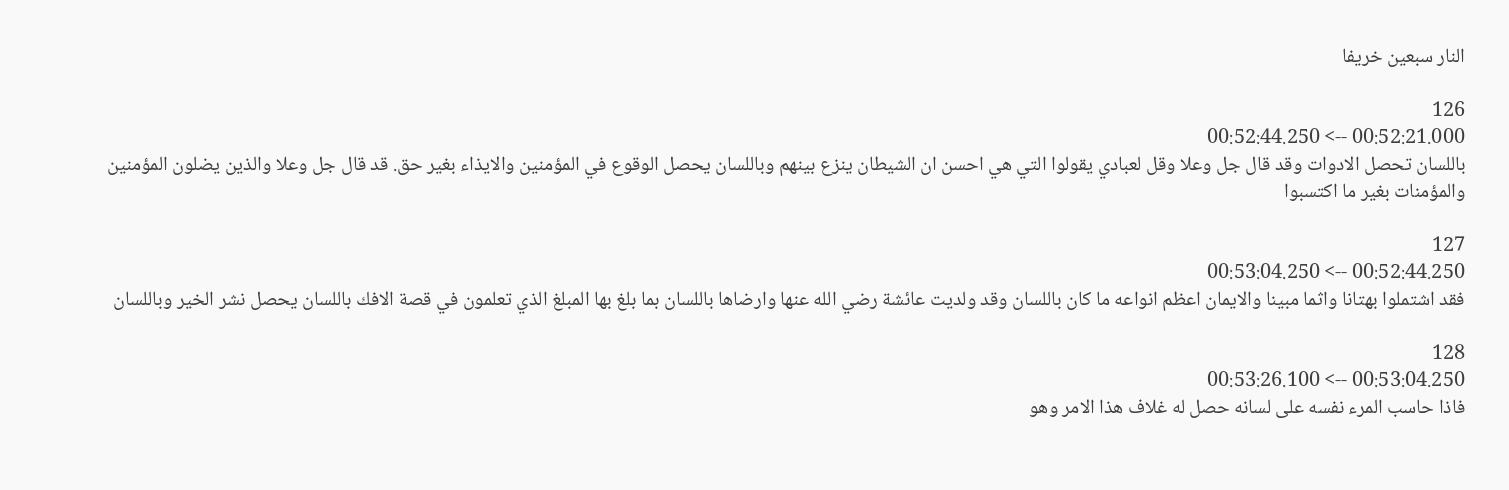النار سبعين خريفا

126
00:52:21.000 --> 00:52:44.250
باللسان تحصل الادوات وقد قال جل وعلا وقل لعبادي يقولوا التي هي احسن ان الشيطان ينزع بينهم وباللسان يحصل الوقوع في المؤمنين والايذاء بغير حق. قد قال جل وعلا والذين يضلون المؤمنين والمؤمنات بغير ما اكتسبوا

127
00:52:44.250 --> 00:53:04.250
فقد اشتملوا بهتانا واثما مبينا والايمان اعظم انواعه ما كان باللسان وقد ولديت عائشة رضي الله عنها وارضاها باللسان بما بلغ بها المبلغ الذي تعلمون في قصة الافك باللسان يحصل نشر الخير وباللسان

128
00:53:04.250 --> 00:53:26.100
فاذا حاسب المرء نفسه على لسانه حصل له غلاف هذا الامر وهو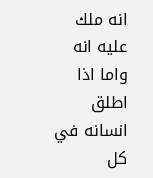انه ملك عليه انه واما اذا اطلق انسانه في كل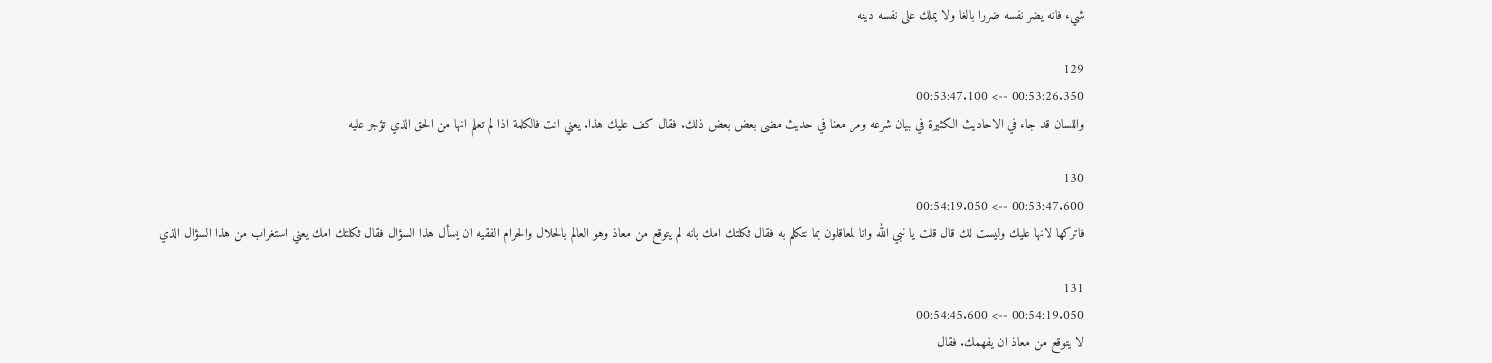شيء فانه يضر نفسه ضررا بالغا ولا يملك على نفسه دينه

129
00:53:26.350 --> 00:53:47.100
واللسان قد جاء في الاحاديث الكثيرة في بيان شرعه ومر معنا في حديث مضى بعض بعض ذلك. فقال كف عليك هذا. يعني انت فالكلمة اذا لم تعلم انها من الحق الذي تؤجر عليه

130
00:53:47.600 --> 00:54:19.050
فاتركها لانها عليك وليست لك قال قلت يا نبي الله وانا لمعاقلون بما نتكلم به فقال ثكلتك امك بانه لم يتوقع من معاذ وهو العالم بالحلال والحرام الفقيه ان يسأل هذا السؤال فقال ثكلتك امك يعني استغراب من هذا السؤال الذي

131
00:54:19.050 --> 00:54:45.600
لا يتوقع من معاذ ان يفهمك. فقال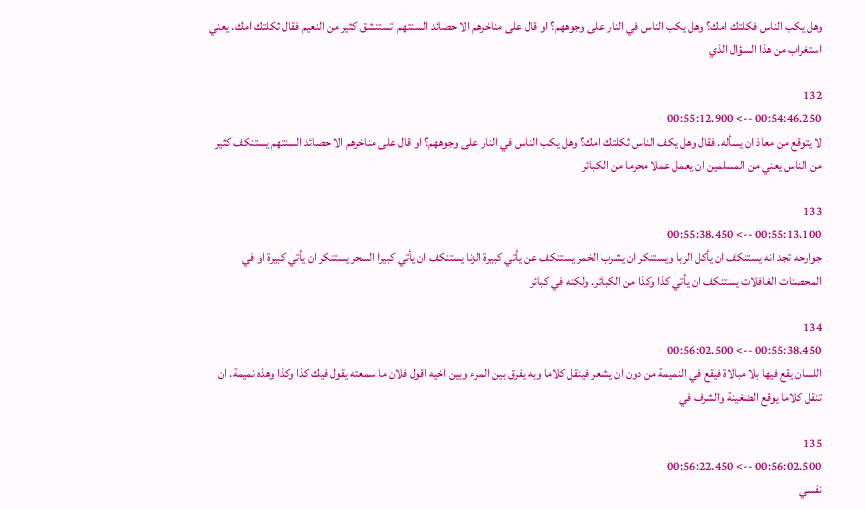وهل يكب الناس فكلتك امك؟ وهل يكب الناس في النار على وجوههم؟ او قال على مناخرهم الا حصائد السنتهم  تستنشق كثير من النعيم فقال ثكلتك امك. يعني استغراب من هذا السؤال الذي

132
00:54:46.250 --> 00:55:12.900
لا يتوقع من معاذ ان يسأله. فقال وهل يكف الناس ثكلتك امك؟ وهل يكب الناس في النار على وجوههم؟ او قال على مناخرهم الا حصائد السنتهم يستنكف كثير من الناس يعني من المسلمين ان يعمل عملا محرما من الكبائر

133
00:55:13.100 --> 00:55:38.450
جوارحه تجد انه يستنكف ان يأكل الربا ويستنكر ان يشرب الخمر يستنكف عن يأتي كبيرة الزنا يستنكف ان يأتي كبيرا السحر يستنكر ان يأتي كبيرة او في المحصنات الغافلات يستنكف ان يأتي كذا وكذا من الكبائر. ولكنه في كبائر

134
00:55:38.450 --> 00:56:02.500
اللسان يقع فيها بلا مبالاة فيقع في النميمة من دون ان يشعر فينقل كلاما وبه يفرق بين المرء وبين اخيه اقول فلان ما سمعته يقول فيك كذا وكذا وهذه نميمة. ان تنقل كلاما يوقع الضغينة والشرف في

135
00:56:02.500 --> 00:56:22.450
نفسي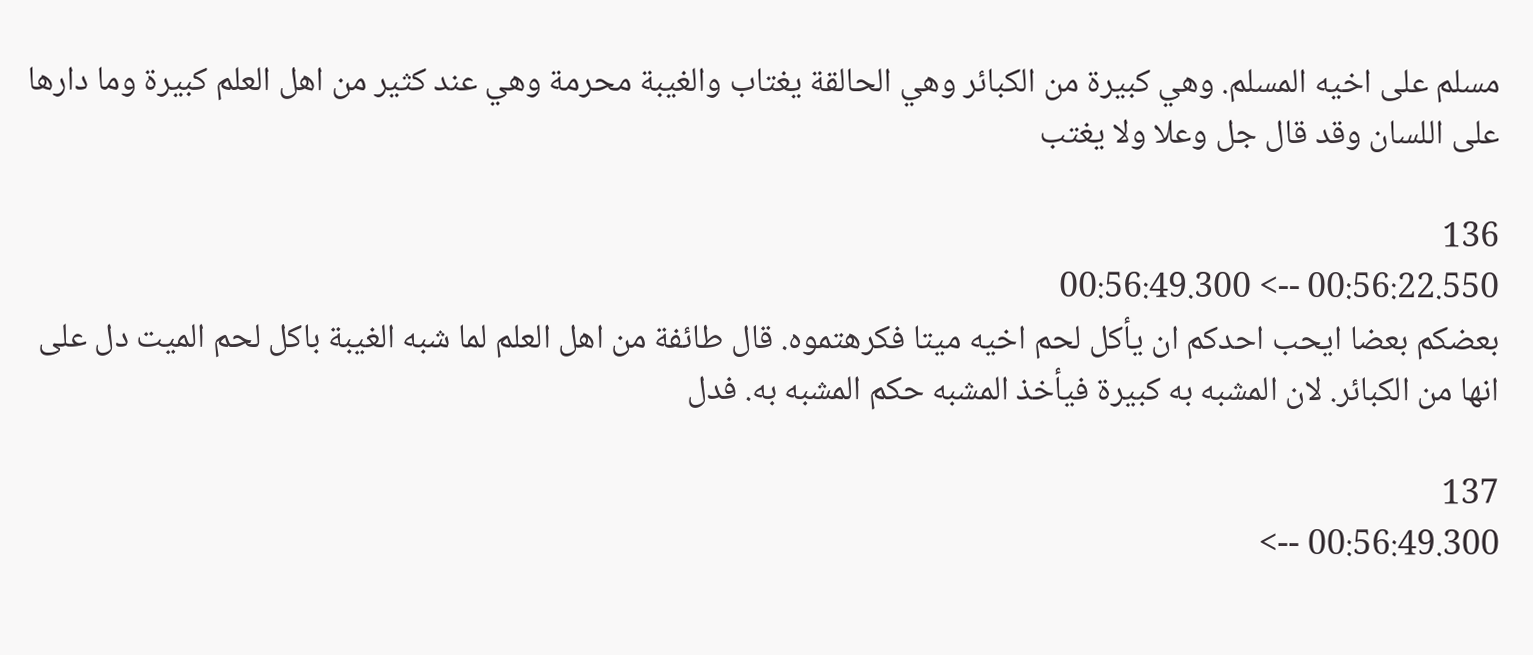مسلم على اخيه المسلم. وهي كبيرة من الكبائر وهي الحالقة يغتاب والغيبة محرمة وهي عند كثير من اهل العلم كبيرة وما دارها على اللسان وقد قال جل وعلا ولا يغتب

136
00:56:22.550 --> 00:56:49.300
بعضكم بعضا ايحب احدكم ان يأكل لحم اخيه ميتا فكرهتموه. قال طائفة من اهل العلم لما شبه الغيبة باكل لحم الميت دل على انها من الكبائر. لان المشبه به كبيرة فيأخذ المشبه حكم المشبه به. فدل

137
00:56:49.300 -->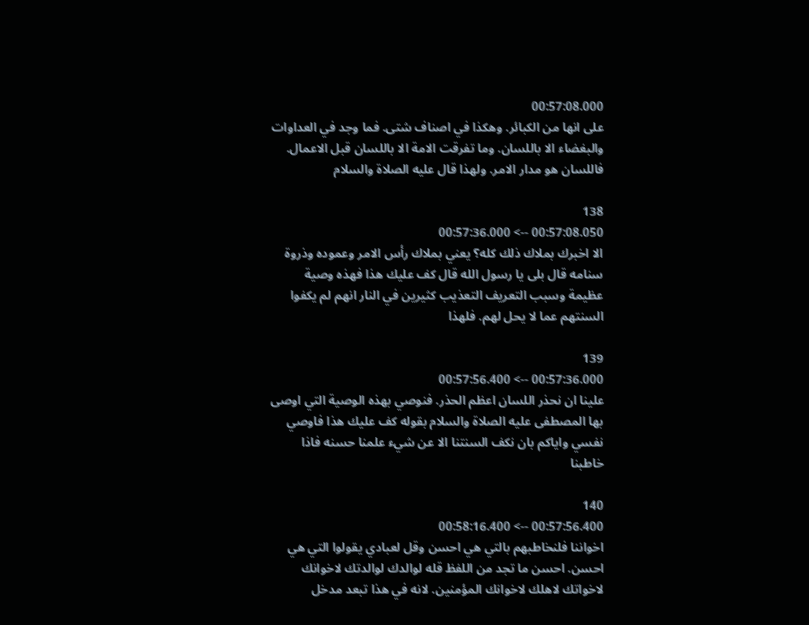00:57:08.000
على انها من الكبائر. وهكذا في اصناف شتى. فما وجد في العداوات والبغضاء الا باللسان. وما تفرقت الامة الا باللسان قبل الاعمال. فاللسان هو مدار الامر. ولهذا قال عليه الصلاة والسلام

138
00:57:08.050 --> 00:57:36.000
الا اخبرك بملاك ذلك كله؟ يعني بملاك رأس الامر وعموده وذروة سنامه قال بلى يا رسول الله قال كف عليك هذا فهذه وصية عظيمة وسبب التعريف التعذيب كثيرين في النار انهم لم يكفوا السنتهم عما لا يحل لهم. فلهذا

139
00:57:36.000 --> 00:57:56.400
علينا ان نحذر اللسان اعظم الحذر. فنوصي بهذه الوصية التي اوصى بها المصطفى عليه الصلاة والسلام بقوله كف عليك هذا فاوصي نفسي واياكم بان نكف السنتنا الا عن شيء علمنا حسنه فاذا خاطبنا

140
00:57:56.400 --> 00:58:16.400
اخواننا فلنخاطبهم بالتي هي احسن وقل لعبادي يقولوا التي هي احسن. احسن ما تجد من اللفظ قله لوالدك لوالدتك لاخوانك لاخواتك لاهلك لاخوانك المؤمنين. لانه في هذا تبعد مدخل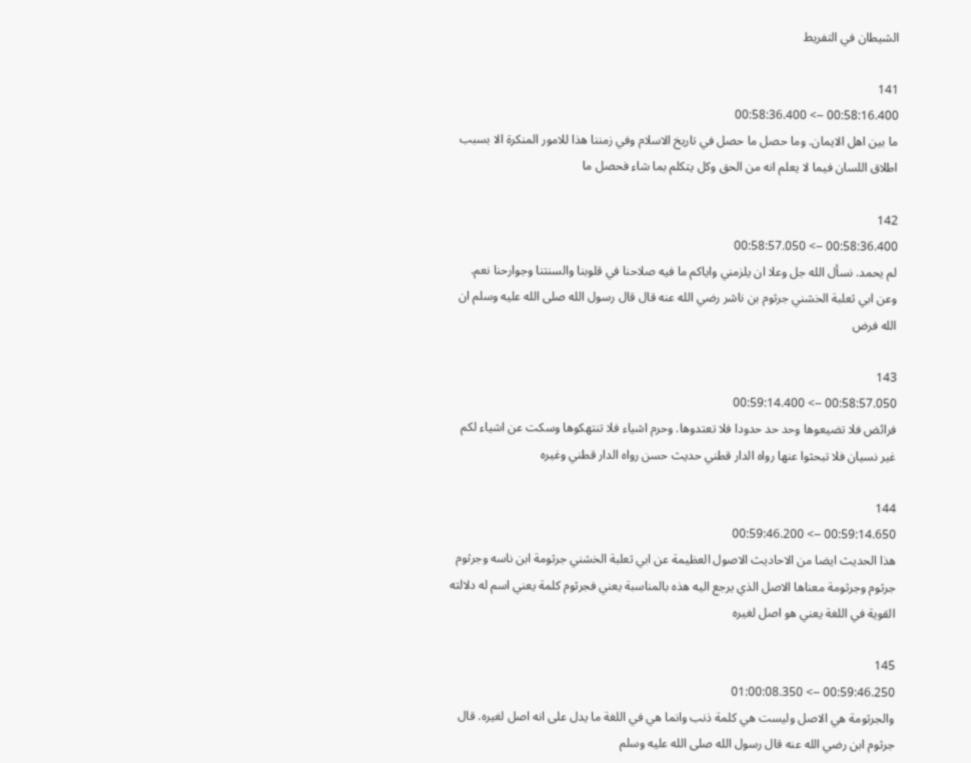الشيطان في التفريط

141
00:58:16.400 --> 00:58:36.400
ما بين اهل الايمان. وما حصل ما حصل في تاريخ الاسلام وفي زمننا هذا للامور المنكرة الا بسبب اطلاق اللسان فيما لا يعلم انه من الحق وكل يتكلم بما شاء فحصل ما

142
00:58:36.400 --> 00:58:57.050
لم يحمد. نسأل الله جل وعلا ان يلزمني واياكم ما فيه صلاحنا في قلوبنا والسنتنا وجوارحنا نعم. وعن ابي ثعلبة الخشني جرثوم بن ناشر رضي الله عنه قال قال رسول الله صلى الله عليه وسلم ان الله فرض

143
00:58:57.050 --> 00:59:14.400
فرائض فلا تضيعوها وحد حد حدودا فلا تعتدوها. وحرم اشياء فلا تنتهكوها وسكت عن اشياء لكم غير نسيان فلا تبحثوا عنها رواه الدار قطني حديث حسن رواه الدار قطني وغيره

144
00:59:14.650 --> 00:59:46.200
هذا الحديث ايضا من الاحاديث الاصول العظيمة عن ابي ثعلبة الخشني جرثومة ابن ناسه وجرثوم جرثوم وجرثومة معناها الاصل الذي يرجع اليه هذه بالمناسبة يعني فجرثوم كلمة يعني اسم له دلالته القوية في اللغة يعني هو اصل لغيره

145
00:59:46.250 --> 01:00:08.350
والجرثومة هي الاصل وليست هي كلمة ذنب وانما هي في اللغة ما يدل على انه اصل لغيره. قال جرثوم ابن رضي الله عنه قال رسول الله صلى الله عليه وسلم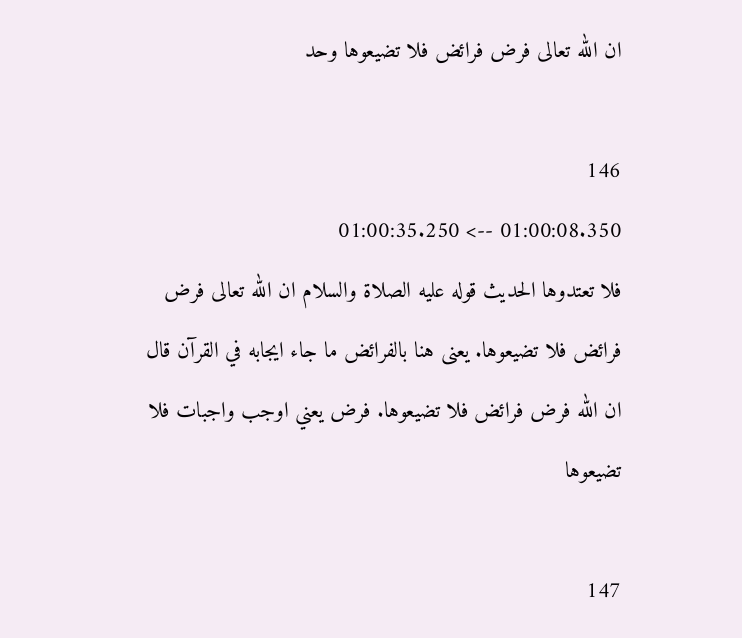ان الله تعالى فرض فرائض فلا تضيعوها وحد

146
01:00:08.350 --> 01:00:35.250
فلا تعتدوها الحديث قوله عليه الصلاة والسلام ان الله تعالى فرض فرائض فلا تضيعوها. يعنى هنا بالفرائض ما جاء ايجابه في القرآن قال ان الله فرض فرائض فلا تضيعوها. فرض يعني اوجب واجبات فلا تضيعوها

147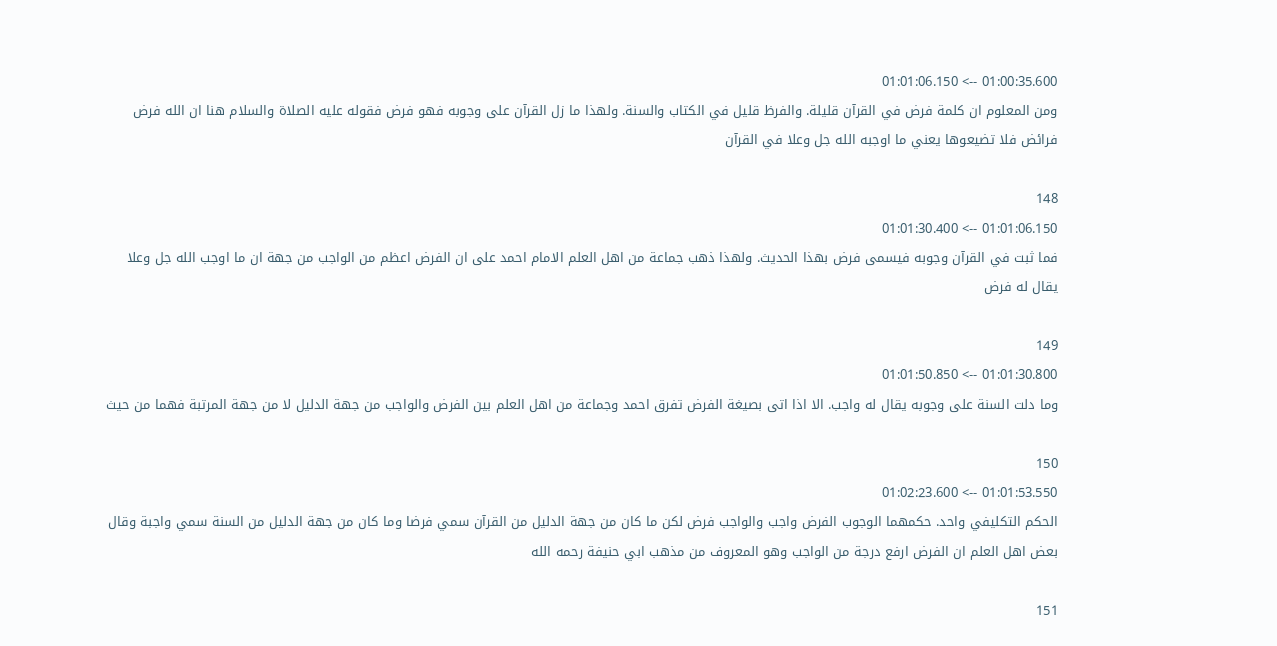01:00:35.600 --> 01:01:06.150
ومن المعلوم ان كلمة فرض في القرآن قليلة. والفرظ قليل في الكتاب والسنة. ولهذا ما زل القرآن على وجوبه فهو فرض فقوله عليه الصلاة والسلام هنا ان الله فرض فرائض فلا تضيعوها يعني ما اوجبه الله جل وعلا في القرآن

148
01:01:06.150 --> 01:01:30.400
فما ثبت في القرآن وجوبه فيسمى فرض بهذا الحديث. ولهذا ذهب جماعة من اهل العلم الامام احمد على ان الفرض اعظم من الواجب من جهة ان ما اوجب الله جل وعلا يقال له فرض

149
01:01:30.800 --> 01:01:50.850
وما دلت السنة على وجوبه يقال له واجب. الا اذا اتى بصيغة الفرض تفرق احمد وجماعة من اهل العلم بين الفرض والواجب من جهة الدليل لا من جهة المرتبة فهما من حيث

150
01:01:53.550 --> 01:02:23.600
الحكم التكليفي واحد. حكمهما الوجوب الفرض واجب والواجب فرض لكن ما كان من جهة الدليل من القرآن سمي فرضا وما كان من جهة الدليل من السنة سمي واجبة وقال بعض اهل العلم ان الفرض ارفع درجة من الواجب وهو المعروف من مذهب ابي حنيفة رحمه الله

151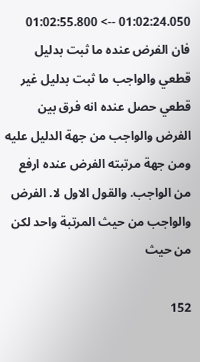01:02:24.050 --> 01:02:55.800
فان الفرض عنده ما ثبت بدليل قطعي والواجب ما ثبت بدليل غير قطعي حصل عنده انه فرق بين الفرض والواجب من جهة الدليل عليه ومن جهة مرتبته الفرض عنده ارفع من الواجب. والقول الاول لا. الفرض والواجب من حيث المرتبة واحد لكن من حيث

152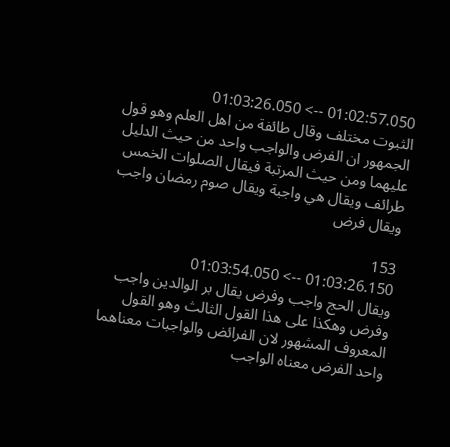01:02:57.050 --> 01:03:26.050
الثبوت مختلف وقال طائفة من اهل العلم وهو قول الجمهور ان الفرض والواجب واحد من حيث الدليل عليهما ومن حيث المرتبة فيقال الصلوات الخمس طرائف ويقال هي واجبة ويقال صوم رمضان واجب ويقال فرض

153
01:03:26.150 --> 01:03:54.050
ويقال الحج واجب وفرض يقال بر الوالدين واجب وفرض وهكذا على هذا القول الثالث وهو القول المعروف المشهور لان الفرائض والواجبات معناهما واحد الفرض معناه الواجب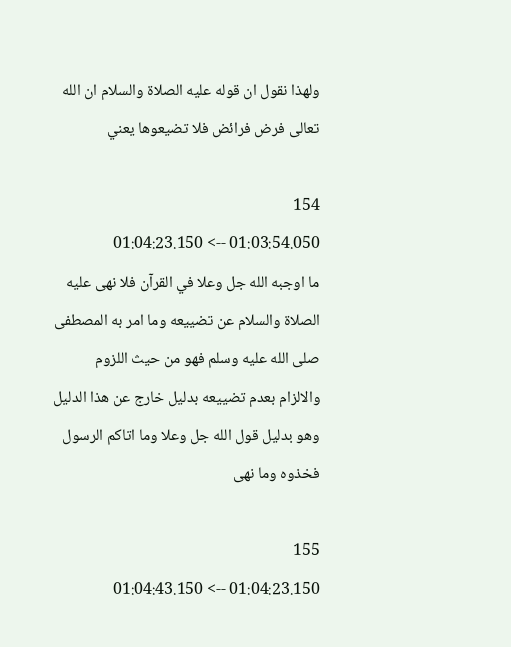ولهذا نقول ان قوله عليه الصلاة والسلام ان الله تعالى فرض فرائض فلا تضيعوها يعني

154
01:03:54.050 --> 01:04:23.150
ما اوجبه الله جل وعلا في القرآن فلا نهى عليه الصلاة والسلام عن تضييعه وما امر به المصطفى صلى الله عليه وسلم فهو من حيث اللزوم والالزام بعدم تضييعه بدليل خارج عن هذا الدليل وهو بدليل قول الله جل وعلا وما اتاكم الرسول فخذوه وما نهى

155
01:04:23.150 --> 01:04:43.150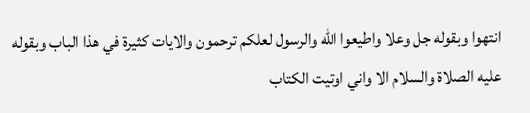انتهوا وبقوله جل وعلا واطيعوا الله والرسول لعلكم ترحمون والايات كثيرة في هذا الباب وبقوله عليه الصلاة والسلام الا واني اوتيت الكتاب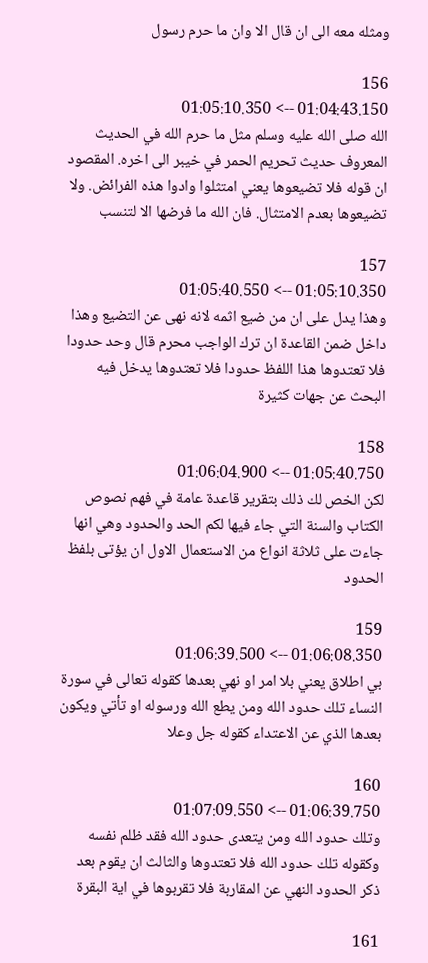ومثله معه الى ان قال الا وان ما حرم رسول

156
01:04:43.150 --> 01:05:10.350
الله صلى الله عليه وسلم مثل ما حرم الله في الحديث المعروف حديث تحريم الحمر في خيبر الى اخره. المقصود ان قوله فلا تضيعوها يعني امتثلوا وادوا هذه الفرائض. ولا تضيعوها بعدم الامتثال. فان الله ما فرضها الا لتنسب

157
01:05:10.350 --> 01:05:40.550
وهذا يدل على ان من ضيع اثمه لانه نهى عن التضيع وهذا داخل ضمن القاعدة ان ترك الواجب محرم قال وحد حدودا فلا تعتدوها هذا اللفظ حدودا فلا تعتدوها يدخل فيه البحث عن جهات كثيرة

158
01:05:40.750 --> 01:06:04.900
لكن الخص لك ذلك بتقرير قاعدة عامة في فهم نصوص الكتاب والسنة التي جاء فيها لكم الحد والحدود وهي انها جاءت على ثلاثة انواع من الاستعمال الاول ان يؤتى بلفظ الحدود

159
01:06:08.350 --> 01:06:39.500
بي اطلاق يعني بلا امر او نهي بعدها كقوله تعالى في سورة النساء تلك حدود الله ومن يطع الله ورسوله او تأتي ويكون بعدها الذي عن الاعتداء كقوله جل وعلا

160
01:06:39.750 --> 01:07:09.550
وتلك حدود الله ومن يتعدى حدود الله فقد ظلم نفسه وكقوله تلك حدود الله فلا تعتدوها والثالث ان يقوم بعد ذكر الحدود النهي عن المقاربة فلا تقربوها في اية البقرة

161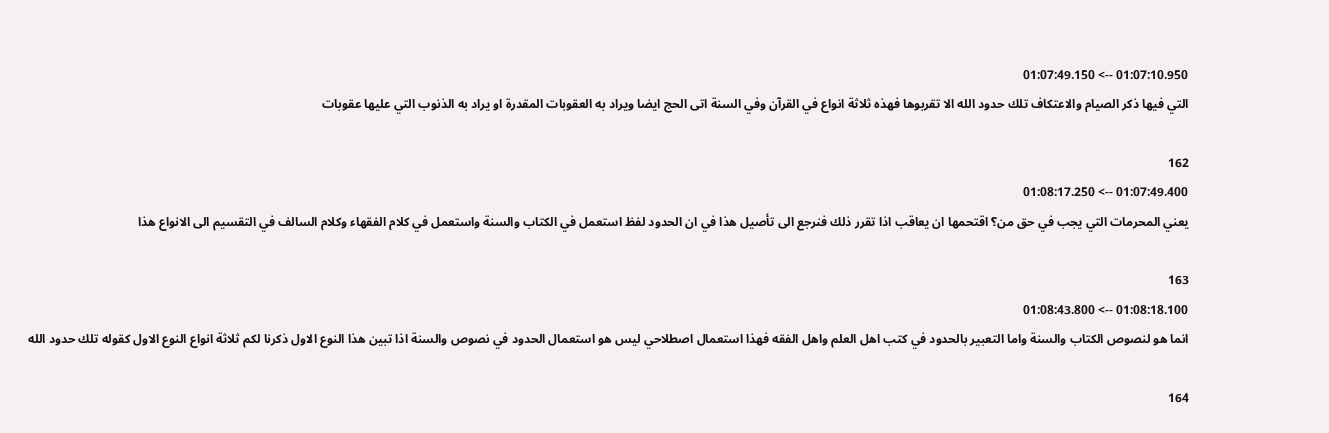01:07:10.950 --> 01:07:49.150
التي فيها ذكر الصيام والاعتكاف تلك حدود الله الا تقربوها فهذه ثلاثة انواع في القرآن وفي السنة اتى الحج ايضا ويراد به العقوبات المقدرة او يراد به الذنوب التي عليها عقوبات

162
01:07:49.400 --> 01:08:17.250
يعني المحرمات التي يجب في حق من؟ اقتحمها ان يعاقب اذا تقرر ذلك فنرجع الى تأصيل هذا في ان الحدود لفظ استعمل في الكتاب والسنة واستعمل في كلام الفقهاء وكلام السالف في التقسيم الى الانواع هذا

163
01:08:18.100 --> 01:08:43.800
انما هو لنصوص الكتاب والسنة واما التعبير بالحدود في كتب اهل العلم واهل الفقه فهذا استعمال اصطلاحي ليس هو استعمال الحدود في نصوص والسنة اذا تبين هذا النوع الاول ذكرنا لكم ثلاثة انواع النوع الاول كقوله تلك حدود الله

164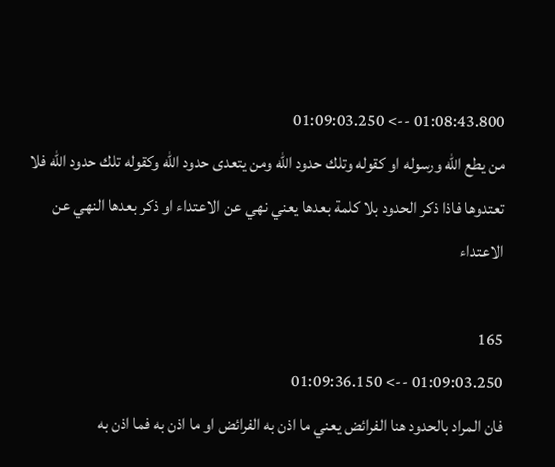01:08:43.800 --> 01:09:03.250
من يطع الله ورسوله او كقوله وتلك حدود الله ومن يتعدى حدود الله وكقوله تلك حدود الله فلا تعتدوها فاذا ذكر الحدود بلا كلمة بعدها يعني نهي عن الاعتداء او ذكر بعدها النهي عن الاعتداء

165
01:09:03.250 --> 01:09:36.150
فان المراد بالحدود هنا الفرائض يعني ما اذن به الفرائض او ما اذن به فما اذن به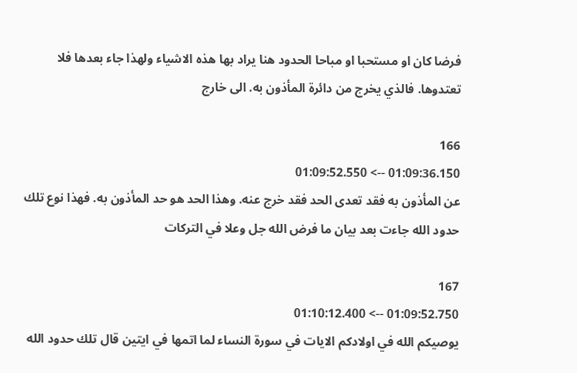فرضا كان او مستحبا او مباحا الحدود هنا يراد بها هذه الاشياء ولهذا جاء بعدها فلا تعتدوها. فالذي يخرج من دائرة المأذون به. الى خارج

166
01:09:36.150 --> 01:09:52.550
عن المأذون به فقد تعدى الحد فقد خرج عنه. وهذا الحد هو حد المأذون به. فهذا نوع تلك حدود الله جاءت بعد بيان ما فرض الله جل وعلا في التركات

167
01:09:52.750 --> 01:10:12.400
يوصيكم الله في اولادكم الايات في سورة النساء لما اتمها في ايتين قال تلك حدود الله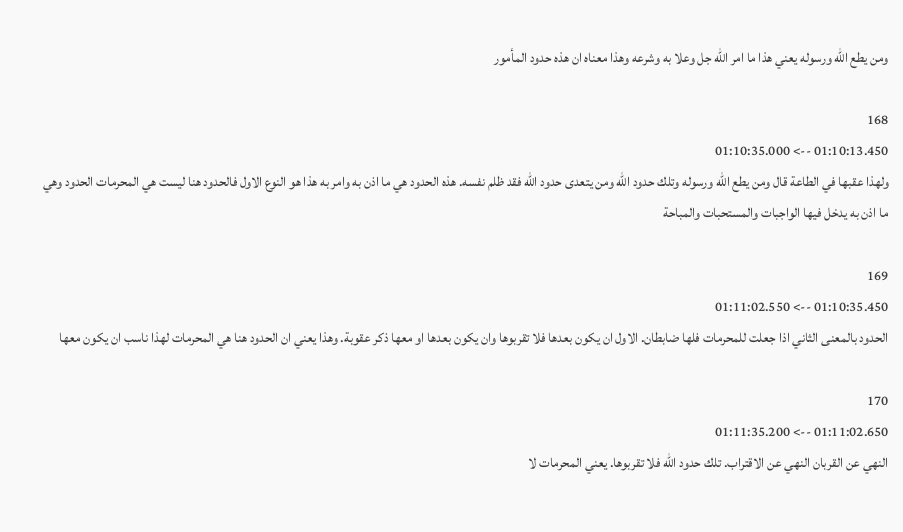ومن يطع الله ورسوله يعني هذا ما امر الله جل وعلا به وشرعه وهذا معناه ان هذه حدود المأمور

168
01:10:13.450 --> 01:10:35.000
ولهذا عقبها في الطاعة قال ومن يطع الله ورسوله وتلك حدود الله ومن يتعدى حدود الله فقد ظلم نفسه. هذه الحدود هي ما اذن به وامر به هذا هو النوع الاول فالحدود هنا ليست هي المحرمات الحدود وهي ما اذن به يدخل فيها الواجبات والمستحبات والمباحة

169
01:10:35.450 --> 01:11:02.550
الحدود بالمعنى الثاني اذا جعلت للمحرمات فلها ضابطان. الاول ان يكون بعدها فلا تقربوها وان يكون بعدها او معها ذكر عقوبة. وهذا يعني ان الحدود هنا هي المحرمات لهذا ناسب ان يكون معها

170
01:11:02.650 --> 01:11:35.200
النهي عن القربان النهي عن الاقتراب. تلك حدود الله فلا تقربوها. يعني المحرمات لا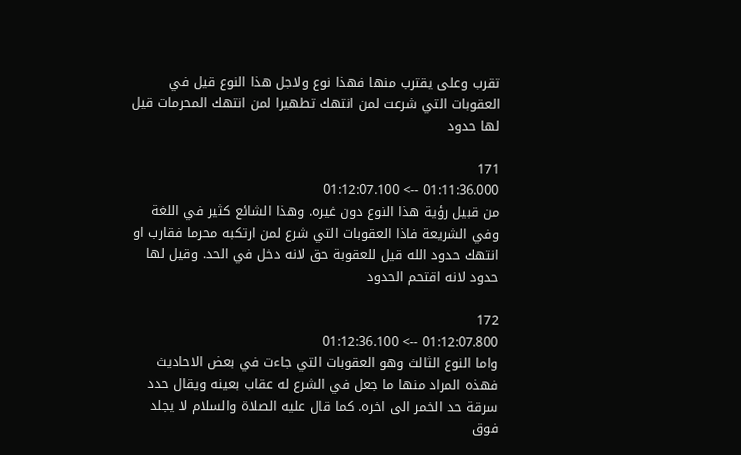تقرب وعلى يقترب منها فهذا نوع ولاجل هذا النوع قيل في العقوبات التي شرعت لمن انتهك تطهيرا لمن انتهك المحرمات قيل لها حدود

171
01:11:36.000 --> 01:12:07.100
من قبيل رؤية هذا النوع دون غيره. وهذا الشائع كثير في اللغة وفي الشريعة فاذا العقوبات التي شرع لمن ارتكبه محرما فقارب او انتهك حدود الله قيل للعقوبة حق لانه دخل في الحد. وقيل لها حدود لانه اقتحم الحدود

172
01:12:07.800 --> 01:12:36.100
واما النوع الثالث وهو العقوبات التي جاءت في بعض الاحاديث فهذه المراد منها ما جعل في الشرع له عقاب بعينه ويقال حدد سرقة حد الخمر الى اخره. كما قال عليه الصلاة والسلام لا يجلد فوق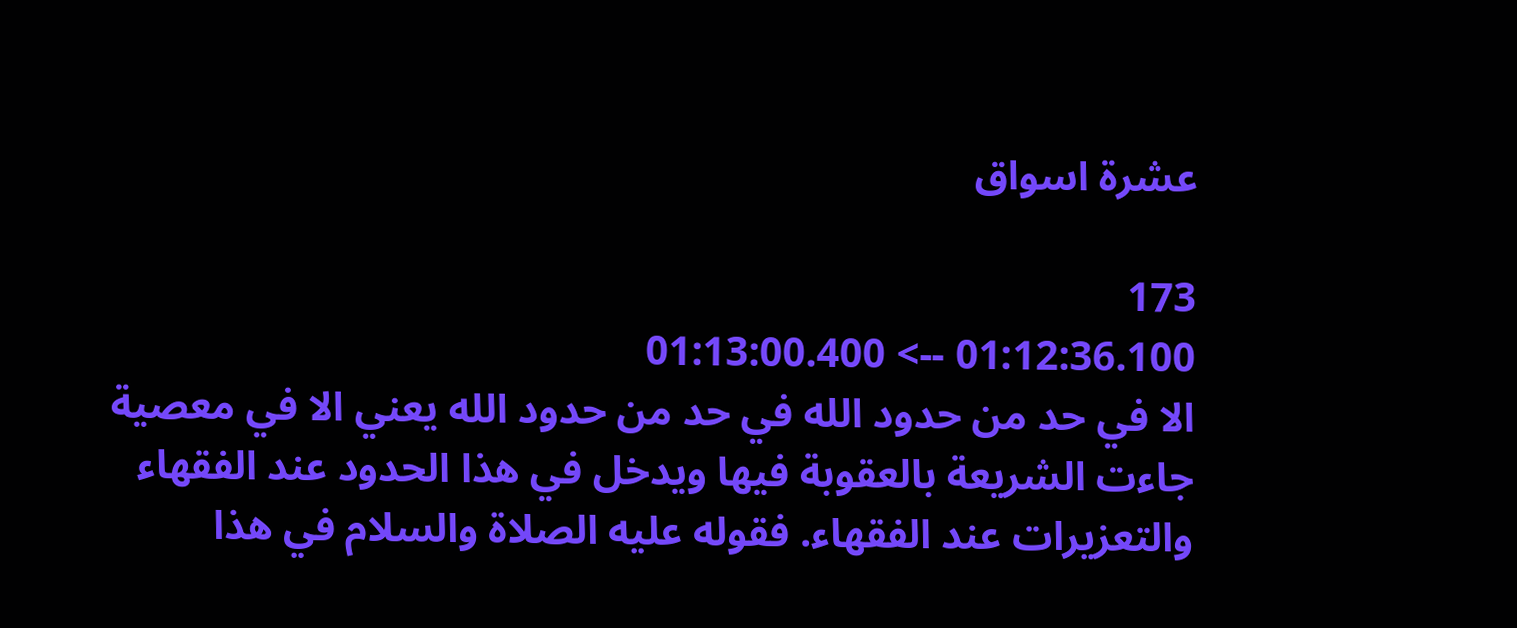عشرة اسواق

173
01:12:36.100 --> 01:13:00.400
الا في حد من حدود الله في حد من حدود الله يعني الا في معصية جاءت الشريعة بالعقوبة فيها ويدخل في هذا الحدود عند الفقهاء والتعزيرات عند الفقهاء. فقوله عليه الصلاة والسلام في هذا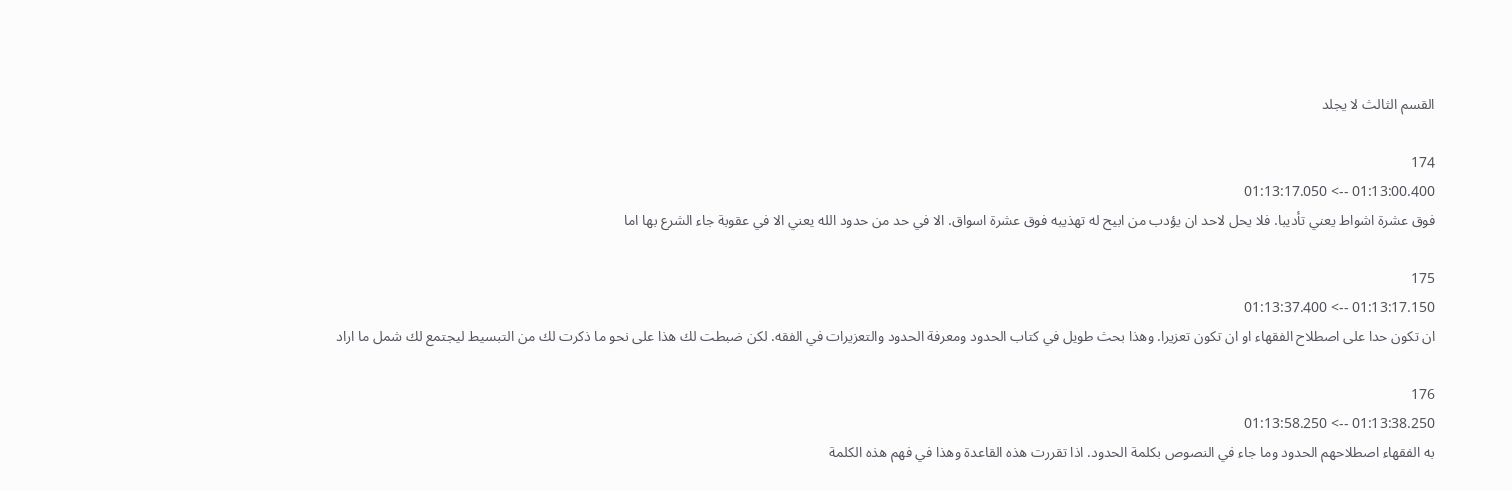القسم الثالث لا يجلد

174
01:13:00.400 --> 01:13:17.050
فوق عشرة اشواط يعني تأديبا. فلا يحل لاحد ان يؤدب من ابيح له تهذيبه فوق عشرة اسواق. الا في حد من حدود الله يعني الا في عقوبة جاء الشرع بها اما

175
01:13:17.150 --> 01:13:37.400
ان تكون حدا على اصطلاح الفقهاء او ان تكون تعزيرا. وهذا بحث طويل في كتاب الحدود ومعرفة الحدود والتعزيرات في الفقه. لكن ضبطت لك هذا على نحو ما ذكرت لك من التبسيط ليجتمع لك شمل ما اراد

176
01:13:38.250 --> 01:13:58.250
به الفقهاء اصطلاحهم الحدود وما جاء في النصوص بكلمة الحدود. اذا تقررت هذه القاعدة وهذا في فهم هذه الكلمة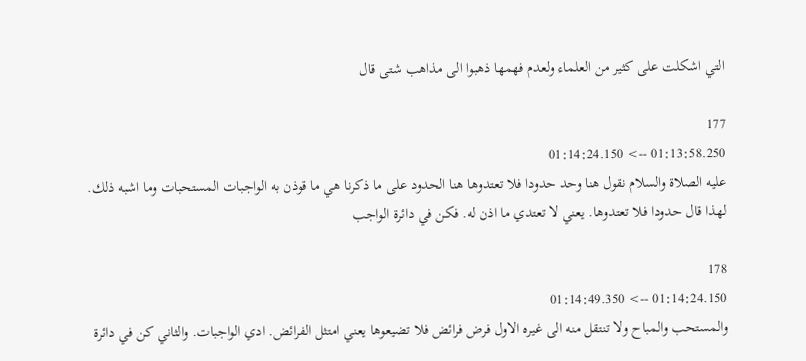التي اشكلت على كثير من العلماء ولعدم فهمها ذهبوا الى مذاهب شتى قال

177
01:13:58.250 --> 01:14:24.150
عليه الصلاة والسلام نقول هنا وحد حدودا فلا تعتدوها هنا الحدود على ما ذكرنا هي ما قوذن به الواجبات المستحبات وما اشبه ذلك. لهذا قال حدودا فلا تعتدوها. يعني لا تعتدي ما اذن له. فكن في دائرة الواجب

178
01:14:24.150 --> 01:14:49.350
والمستحب والمباح ولا تنتقل منه الى غيره الاول فرض فرائض فلا تضيعوها يعني امتثل الفرائض. ادي الواجبات. والثاني كن في دائرة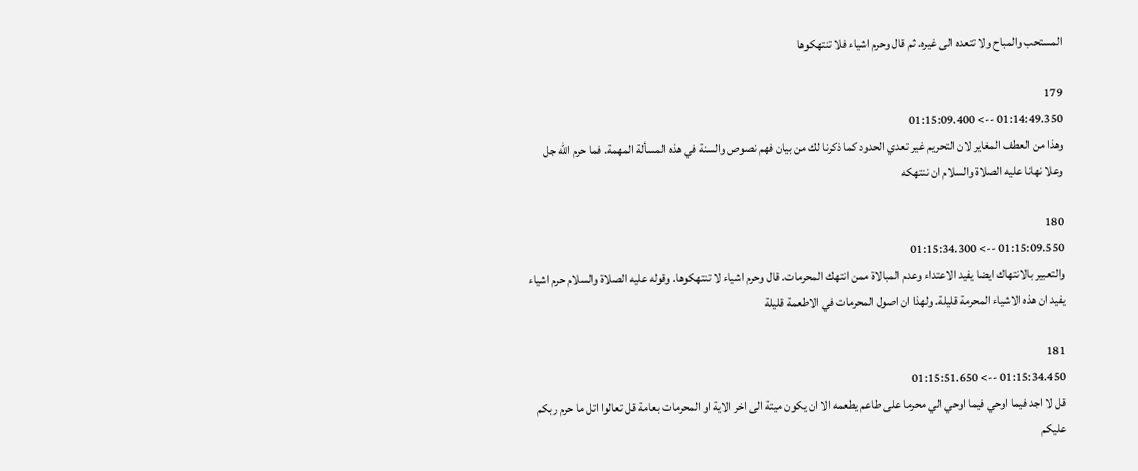المستحب والمباح ولا تتعده الى غيره. ثم قال وحرم اشياء فلا تنتهكوها

179
01:14:49.350 --> 01:15:09.400
وهذا من العطف المغاير لان التحريم غير تعدي الحدود كما ذكرنا لك من بيان فهم نصوص والسنة في هذه المسألة المهمة. فما حرم الله جل وعلا نهانا عليه الصلاة والسلام ان ننتهكه

180
01:15:09.550 --> 01:15:34.300
والتعبير بالانتهاك ايضا يفيد الاعتداء وعدم المبالاة ممن انتهك المحرمات. قال وحرم اشياء لا تنتهكوها. وقوله عليه الصلاة والسلام حرم اشياء يفيد ان هذه الاشياء المحرمة قليلة. ولهذا ان اصول المحرمات في الاطعمة قليلة

181
01:15:34.450 --> 01:15:51.650
قل لا اجد فيما اوحي فيما اوحي الي محرما على طاعم يطعمه الا ان يكون ميتة الى اخر الاية او المحرمات بعامة قل تعالوا اتل ما حرم ربكم عليكم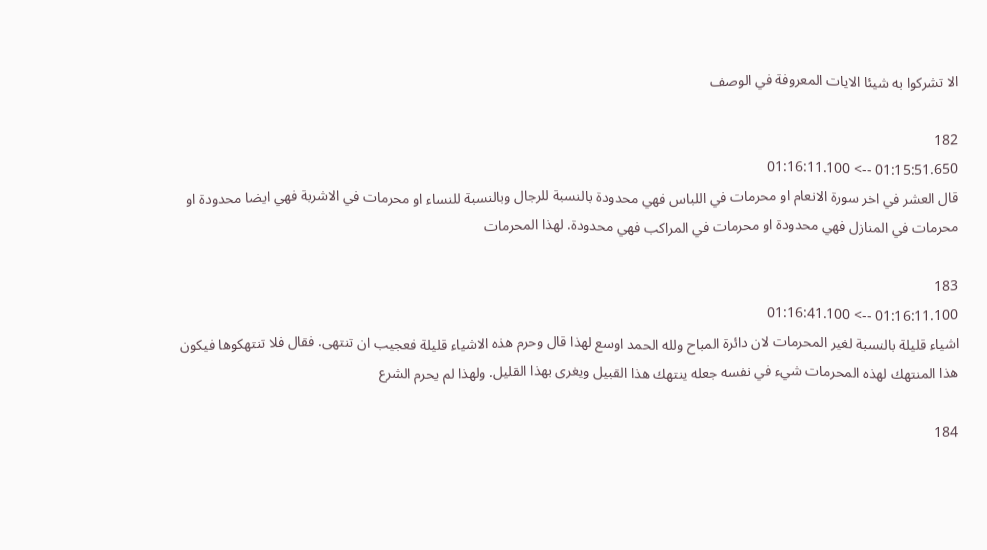الا تشركوا به شيئا الايات المعروفة في الوصف

182
01:15:51.650 --> 01:16:11.100
قال العشر في اخر سورة الانعام او محرمات في اللباس فهي محدودة بالنسبة للرجال وبالنسبة للنساء او محرمات في الاشربة فهي ايضا محدودة او محرمات في المنازل فهي محدودة او محرمات في المراكب فهي محدودة. لهذا المحرمات

183
01:16:11.100 --> 01:16:41.100
اشياء قليلة بالنسبة لغير المحرمات لان دائرة المباح ولله الحمد اوسع لهذا قال وحرم هذه الاشياء قليلة فعجيب ان تنتهى. فقال فلا تنتهكوها فيكون هذا المنتهك لهذه المحرمات شيء في نفسه جعله ينتهك هذا القبيل ويغرى بهذا القليل. ولهذا لم يحرم الشرع

184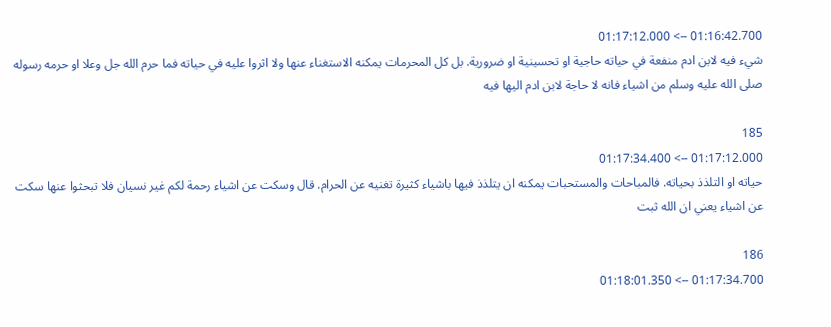01:16:42.700 --> 01:17:12.000
شيء فيه لابن ادم منفعة في حياته حاجية او تحسينية او ضرورية. بل كل المحرمات يمكنه الاستغناء عنها ولا اثروا عليه في حياته فما حرم الله جل وعلا او حرمه رسوله صلى الله عليه وسلم من اشياء فانه لا حاجة لابن ادم اليها فيه

185
01:17:12.000 --> 01:17:34.400
حياته او التلذذ بحياته. فالمباحات والمستحبات يمكنه ان يتلذذ فيها باشياء كثيرة تغنيه عن الحرام. قال وسكت عن اشياء رحمة لكم غير نسيان فلا تبحثوا عنها سكت عن اشياء يعني ان الله ثبت

186
01:17:34.700 --> 01:18:01.350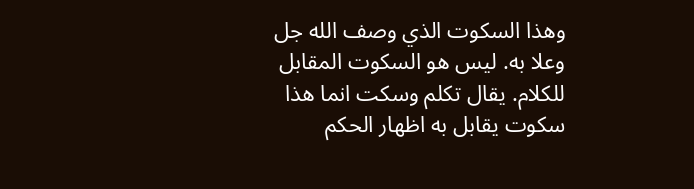وهذا السكوت الذي وصف الله جل وعلا به. ليس هو السكوت المقابل للكلام. يقال تكلم وسكت انما هذا سكوت يقابل به اظهار الحكم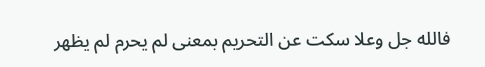فالله جل وعلا سكت عن التحريم بمعنى لم يحرم لم يظهر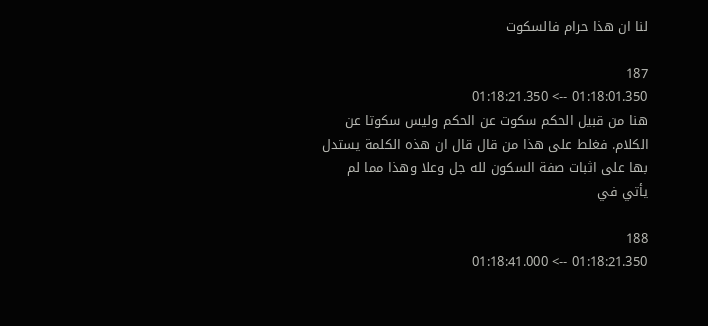لنا ان هذا حرام فالسكوت

187
01:18:01.350 --> 01:18:21.350
هنا من قبيل الحكم سكوت عن الحكم وليس سكوتا عن الكلام. فغلط على هذا من قال قال ان هذه الكلمة يستدل بها على اثبات صفة السكون لله جل وعلا وهذا مما لم يأتي في

188
01:18:21.350 --> 01:18:41.000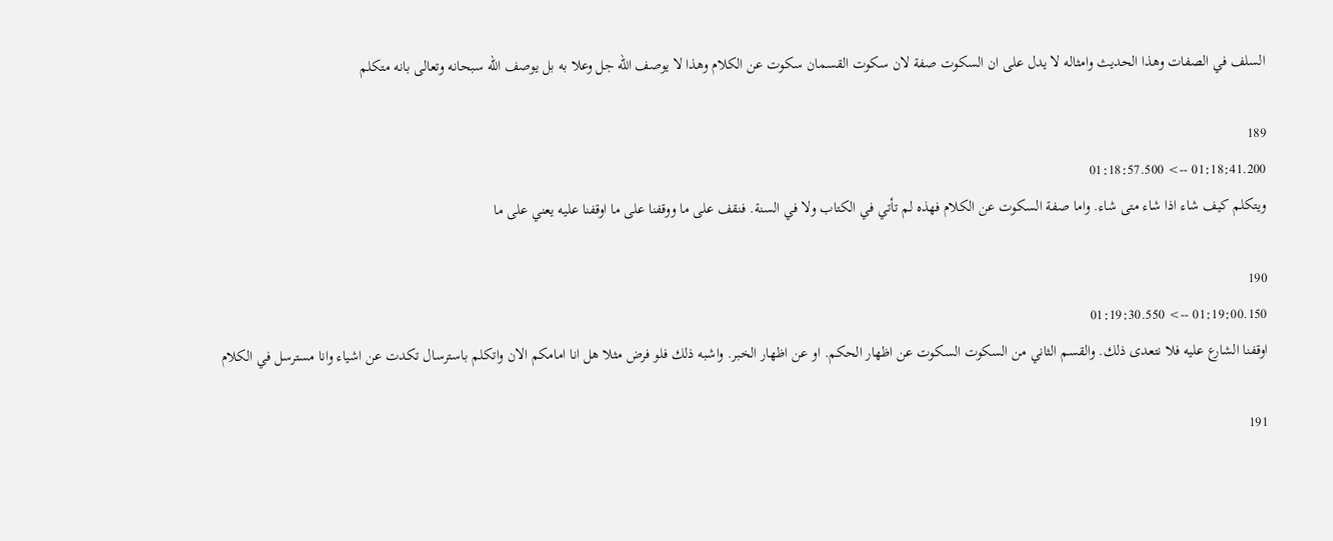السلف في الصفات وهذا الحديث وامثاله لا يدل على ان السكوت صفة لان سكوت القسمان سكوت عن الكلام وهذا لا يوصف الله جل وعلا به بل يوصف الله سبحانه وتعالى بانه متكلم

189
01:18:41.200 --> 01:18:57.500
ويتكلم كيف شاء اذا شاء متى شاء. واما صفة السكوت عن الكلام فهذه لم تأتي في الكتاب ولا في السنة. فنقف على ما ووقفنا على ما اوقفنا عليه يعني على ما

190
01:19:00.150 --> 01:19:30.550
اوقفنا الشارع عليه فلا نتعدى ذلك. والقسم الثاني من السكوت السكوت عن اظهار الحكم. او عن اظهار الخبر. واشبه ذلك فلو فرض مثلا هل انا امامكم الان واتكلم باسترسال تكدت عن اشياء وانا مسترسل في الكلام

191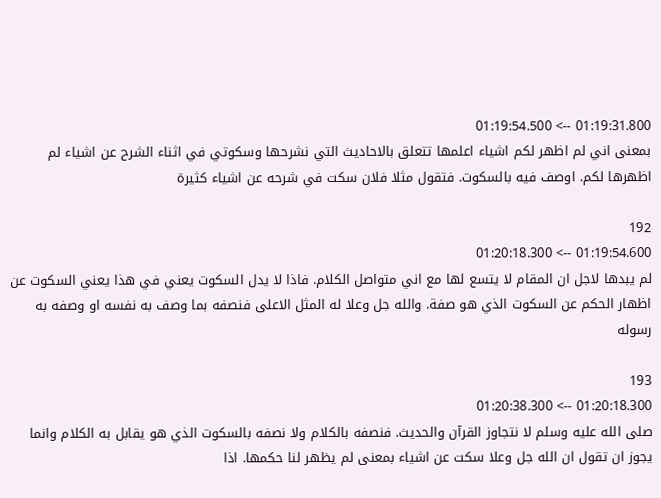01:19:31.800 --> 01:19:54.500
بمعنى اني لم اظهر لكم اشياء اعلمها تتعلق بالاحاديث التي نشرحها وسكوتي في اثناء الشرح عن اشياء لم اظهرها لكم. اوصف فيه بالسكوت. فتقول مثلا فلان سكت في شرحه عن اشياء كثيرة

192
01:19:54.600 --> 01:20:18.300
لم يبدها لاجل ان المقام لا يتسع لها مع اني متواصل الكلام. فاذا لا يدل السكوت يعني في هذا يعني السكوت عن اظهار الحكم عن السكوت الذي هو صفة. والله جل وعلا له المثل الاعلى فنصفه بما وصف به نفسه او وصفه به رسوله

193
01:20:18.300 --> 01:20:38.300
صلى الله عليه وسلم لا نتجاوز القرآن والحديث. فنصفه بالكلام ولا نصفه بالسكوت الذي هو يقابل به الكلام وانما يجوز ان تقول ان الله جل وعلا سكت عن اشياء بمعنى لم يظهر لنا حكمها. اذا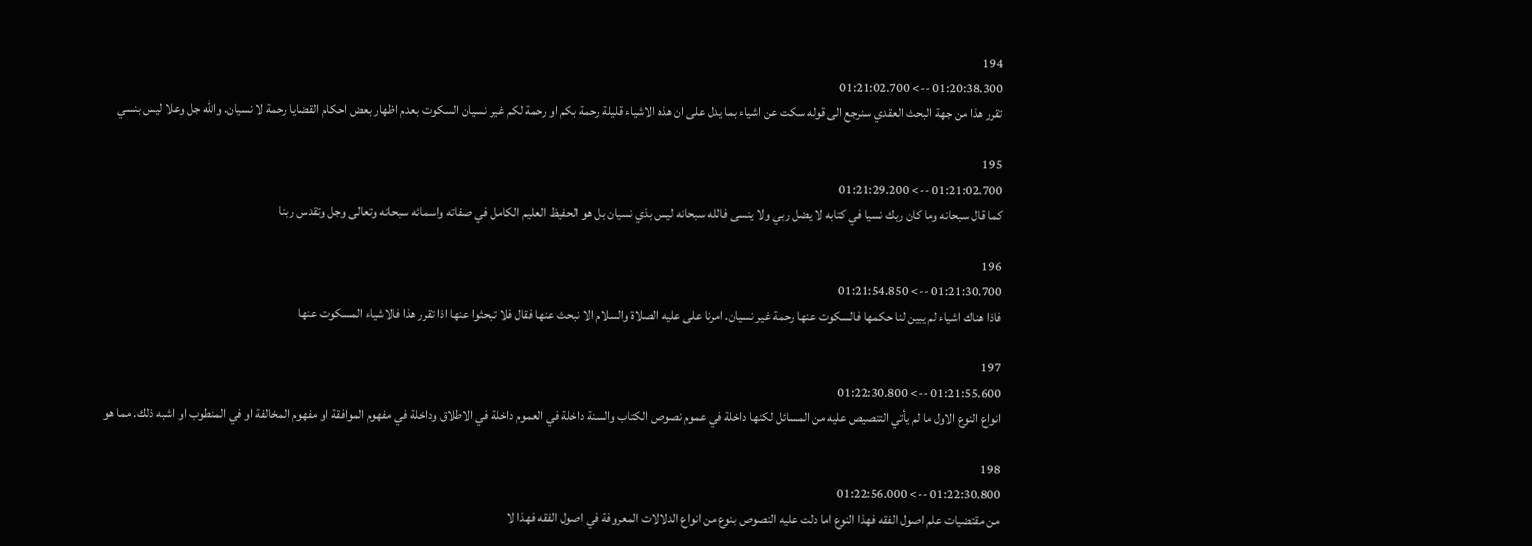194
01:20:38.300 --> 01:21:02.700
تقرر هذا من جهة البحث العقدي سنرجع الى قوله سكت عن اشياء بما يدل على ان هذه الاشياء قليلة رحمة بكم او رحمة لكم غير نسيان السكوت بعدم اظهار بعض احكام القضايا رحمة لا نسيان. والله جل وعلا ليس بنسي

195
01:21:02.700 --> 01:21:29.200
كما قال سبحانه وما كان ربك نسيا في كتابه لا يضل ربي ولا ينسى فالله سبحانه ليس بذي نسيان بل هو الحفيظ العليم الكامل في صفاته واسمائه سبحانه وتعالى وجل وتقدس ربنا

196
01:21:30.700 --> 01:21:54.850
فاذا هناك اشياء لم يبين لنا حكمها فالسكوت عنها رحمة غير نسيان. امرنا على عليه الصلاة والسلام الا نبحث عنها فقال فلا تبحثوا عنها اذا تقرر هذا فالاشياء المسكوت عنها

197
01:21:55.600 --> 01:22:30.800
انواع النوع الاول ما لم يأتي التنصيص عليه من المسائل لكنها داخلة في عموم نصوص الكتاب والسنة داخلة في العموم داخلة في الاطلاق وداخلة في مفهوم الموافقة او مفهوم المخالفة او في المنطوب او اشبه ذلك. مما هو

198
01:22:30.800 --> 01:22:56.000
من مقتضيات علم اصول الفقه فهذا النوع اما دلت عليه النصوص بنوع من انواع الدلالات المعروفة في اصول الفقه فهذا لا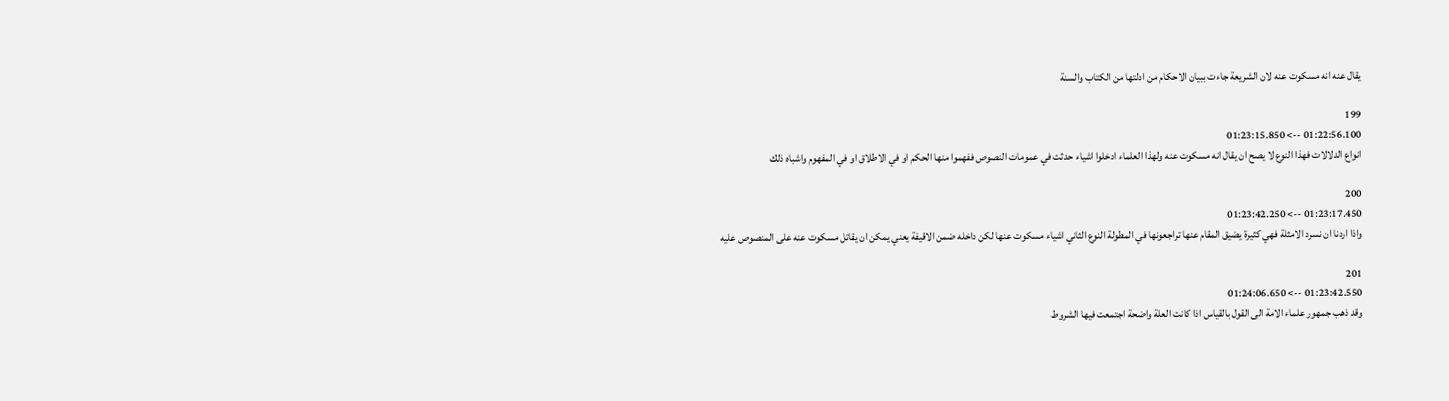يقال عنه انه مسكوت عنه لان الشريعة جاءت ببيان الاحكام من ادلتها من الكتاب والسنة

199
01:22:56.100 --> 01:23:15.850
انواع الدلالات فهذا النوع لا يصح ان يقال انه مسكوت عنه ولهذا العلماء ادخلوا اشياء حدثت في عمومات النصوص ففهموا منها الحكم او في الاطلاق او في المفهوم واشباه ذلك

200
01:23:17.450 --> 01:23:42.250
واذا اردنا ان نسرد الامثلة فهي كثيرة يضيق المقام عنها تراجعونها في المطولة النوع الثاني اشياء مسكوت عنها لكن داخله ضمن الاقيفة يعني يمكن ان يقاتل مسكوت عنه على المنصوص عليه

201
01:23:42.550 --> 01:24:06.650
وقد ذهب جمهور علماء الامة الى القول بالقياس اذا كانت العلة واضحة اجتمعت فيها الشروط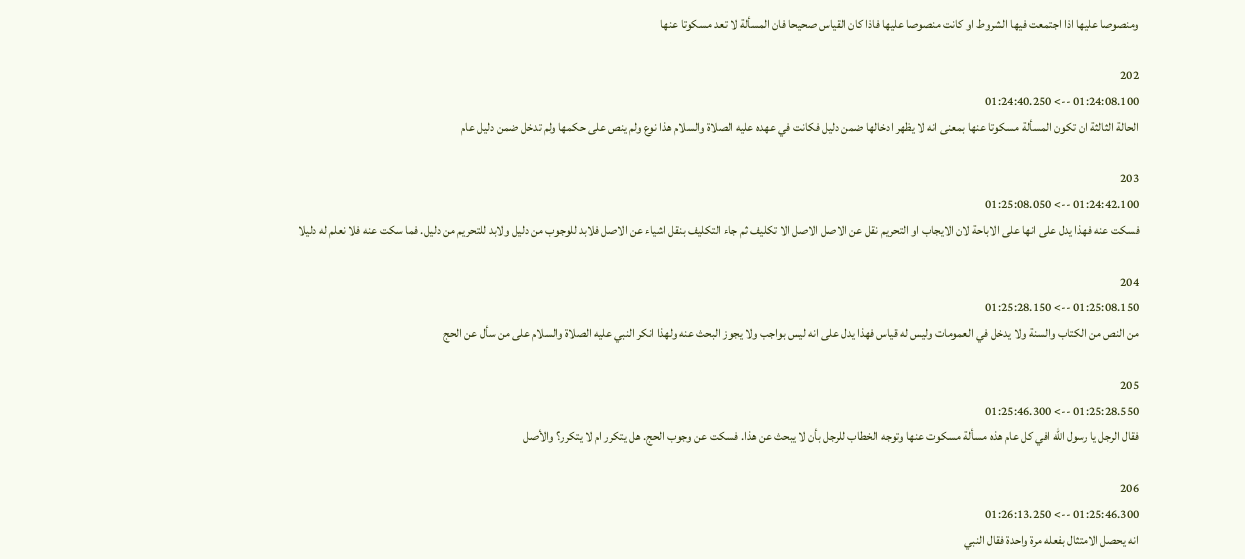ومنصوصا عليها اذا اجتمعت فيها الشروط او كانت منصوصا عليها فاذا كان القياس صحيحا فان المسألة لا تعد مسكوتا عنها

202
01:24:08.100 --> 01:24:40.250
الحالة الثالثة ان تكون المسألة مسكوتا عنها بمعنى انه لا يظهر ادخالها ضمن دليل فكانت في عهده عليه الصلاة والسلام هذا نوع ولم ينص على حكمها ولم تدخل ضمن دليل عام

203
01:24:42.100 --> 01:25:08.050
فسكت عنه فهذا يدل على انها على الاباحة لان الايجاب او التحريم نقل عن الاصل الاصل الا تكليف ثم جاء التكليف بنقل اشياء عن الاصل فلابد للوجوب من دليل ولابد للتحريم من دليل. فما سكت عنه فلا نعلم له دليلا

204
01:25:08.150 --> 01:25:28.150
من النص من الكتاب والسنة ولا يدخل في العمومات وليس له قياس فهذا يدل على انه ليس بواجب ولا يجوز البحث عنه ولهذا انكر النبي عليه الصلاة والسلام على من سأل عن الحج

205
01:25:28.550 --> 01:25:46.300
فقال الرجل يا رسول الله افي كل عام هذه مسألة مسكوت عنها وتوجه الخطاب للرجل بأن لا يبحث عن هذا. فسكت عن وجوب الحج. هل يتكرر ام لا يتكرر؟ والأصل

206
01:25:46.300 --> 01:26:13.250
انه يحصل الامتثال بفعله مرة واحدة فقال النبي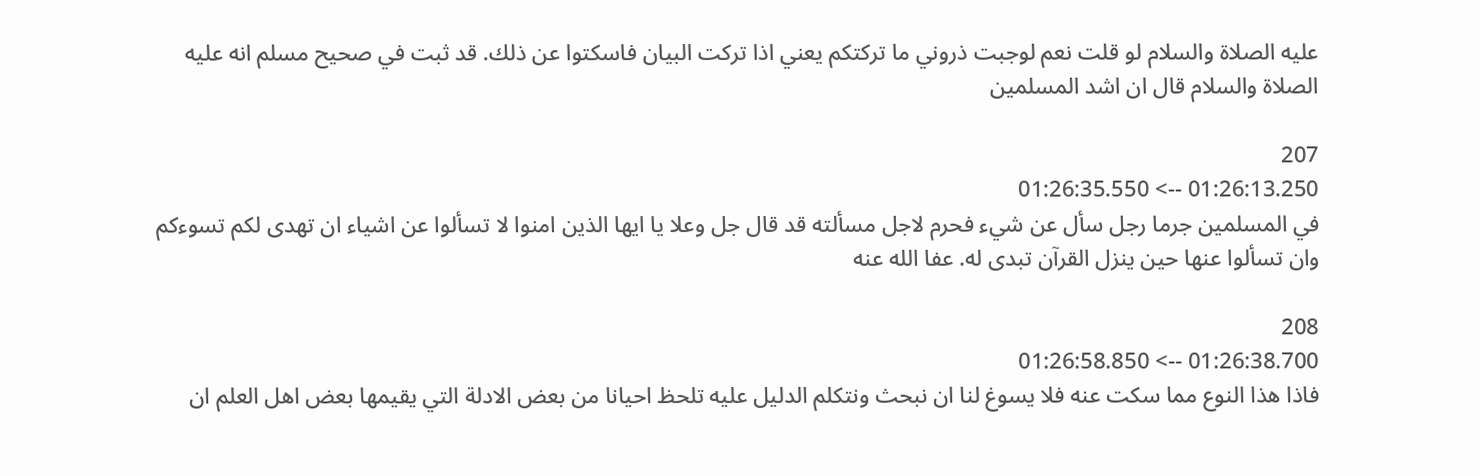عليه الصلاة والسلام لو قلت نعم لوجبت ذروني ما تركتكم يعني اذا تركت البيان فاسكتوا عن ذلك. قد ثبت في صحيح مسلم انه عليه الصلاة والسلام قال ان اشد المسلمين

207
01:26:13.250 --> 01:26:35.550
في المسلمين جرما رجل سأل عن شيء فحرم لاجل مسألته قد قال جل وعلا يا ايها الذين امنوا لا تسألوا عن اشياء ان تهدى لكم تسوءكم وان تسألوا عنها حين ينزل القرآن تبدى له. عفا الله عنه

208
01:26:38.700 --> 01:26:58.850
فاذا هذا النوع مما سكت عنه فلا يسوغ لنا ان نبحث ونتكلم الدليل عليه تلحظ احيانا من بعض الادلة التي يقيمها بعض اهل العلم ان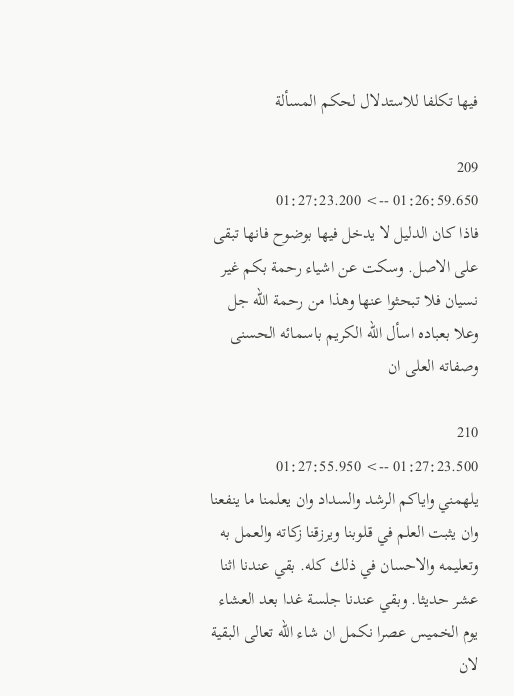فيها تكلفا للاستدلال لحكم المسألة

209
01:26:59.650 --> 01:27:23.200
فاذا كان الدليل لا يدخل فيها بوضوح فانها تبقى على الاصل. وسكت عن اشياء رحمة بكم غير نسيان فلا تبحثوا عنها وهذا من رحمة الله جل وعلا بعباده اسأل الله الكريم باسمائه الحسنى وصفاته العلى ان

210
01:27:23.500 --> 01:27:55.950
يلهمني واياكم الرشد والسداد وان يعلمنا ما ينفعنا وان يثبت العلم في قلوبنا ويرزقنا زكاته والعمل به وتعليمه والاحسان في ذلك كله. بقي عندنا اثنا عشر حديثا. وبقي عندنا جلسة غدا بعد العشاء يوم الخميس عصرا نكمل ان شاء الله تعالى البقية لان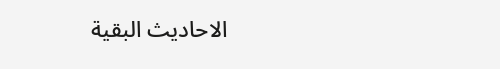الاحاديث البقية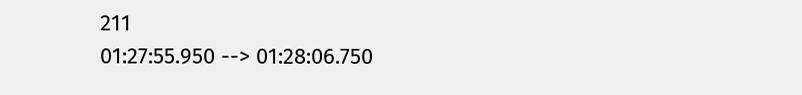211
01:27:55.950 --> 01:28:06.750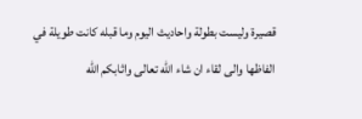قصيرة وليست بطولة واحاديث اليوم وما قبله كانت طويلة في الفاظها والى لقاء ان شاء الله تعالى واثابكم الله